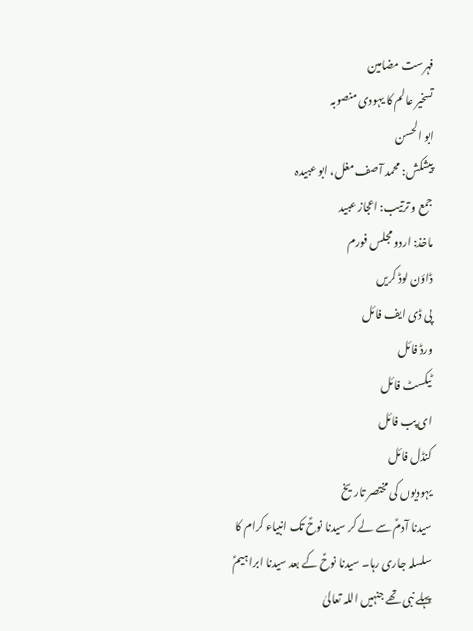فہرست مضامین
تسخیر عالم کا یہودی منصوبہ
ابو الحسن
پیشکش: محمد آصف مغل، ابو عبیدہ
جمع و ترتیب: اعجاز عبید
ماخذ: اردو مجلس فورم
ڈاؤن لوڈ کریں
پی ڈی ایف فائل
ورڈ فائل
ٹیکسٹ فائل
ای پب فائل
کنڈل فائل
یہودیوں کی مختصر تاریخ
سیدنا آدمؑ سے لے کر سیدنا نوحؑ تک انبیاء کرام کا سلسلہ جاری رہا۔ سیدنا نوحؑ کے بعد سیدنا ابراہیمؑ پہلے نبی تھے جنہیں اللہ تعالیٰ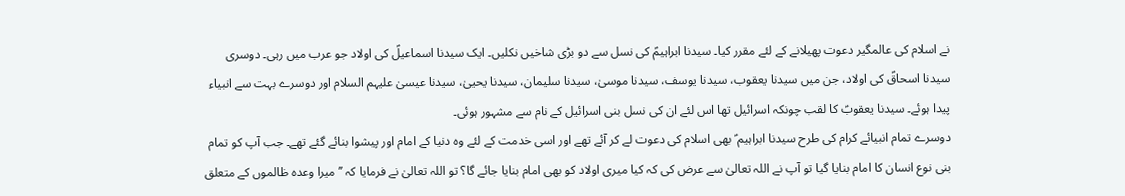نے اسلام کی عالمگیر دعوت پھیلانے کے لئے مقرر کیا۔ سیدنا ابراہیمؑ کی نسل سے دو بڑی شاخیں نکلیں۔ ایک سیدنا اسماعیلؑ کی اولاد جو عرب میں رہی۔ دوسری سیدنا اسحاقؑ کی اولاد، جن میں سیدنا یعقوب، سیدنا یوسف، سیدنا موسیٰ، سیدنا سلیمان، سیدنا یحییٰ، سیدنا عیسیٰ علیہم السلام اور دوسرے بہت سے انبیاء پیدا ہوئے۔ سیدنا یعقوبؑ کا لقب چونکہ اسرائیل تھا اس لئے ان کی نسل بنی اسرائیل کے نام سے مشہور ہوئی۔
دوسرے تمام انبیائے کرام کی طرح سیدنا ابراہیم ؑ بھی اسلام کی دعوت لے کر آئے تھے اور اسی خدمت کے لئے وہ دنیا کے امام اور پیشوا بنائے گئے تھے۔ جب آپ کو تمام بنی نوع انسان کا امام بنایا گیا تو آپ نے اللہ تعالیٰ سے عرض کی کہ کیا میری اولاد کو بھی امام بنایا جائے گا؟ تو اللہ تعالیٰ نے فرمایا کہ ’’میرا وعدہ ظالموں کے متعلق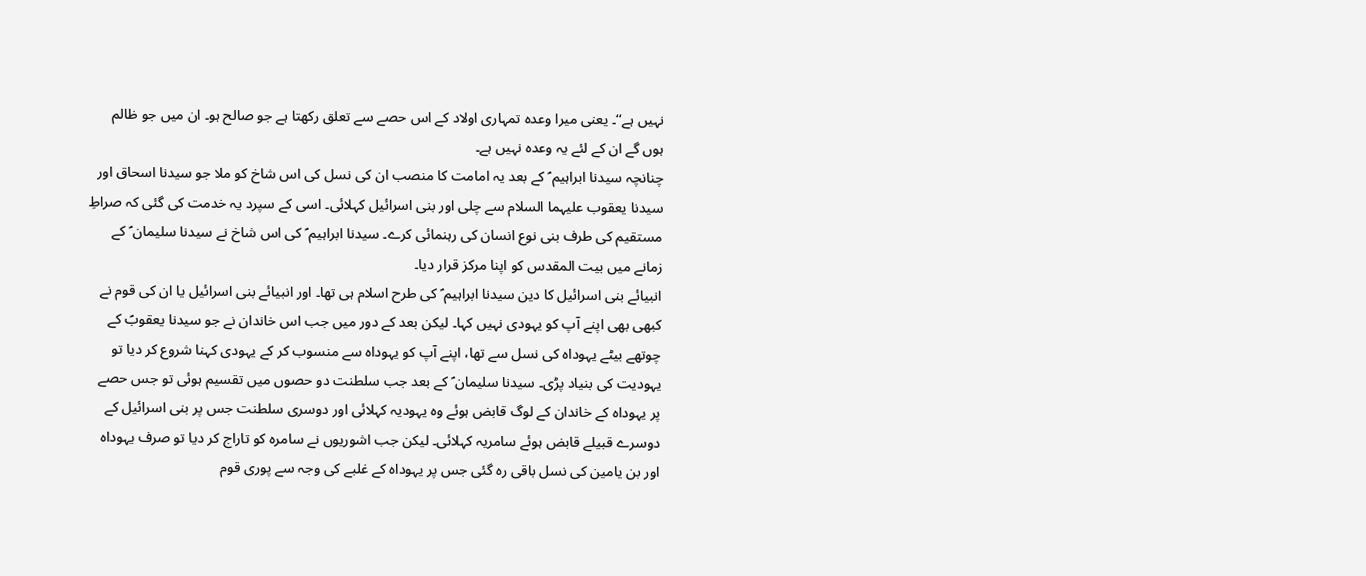نہیں ہے‘‘۔ یعنی میرا وعدہ تمہاری اولاد کے اس حصے سے تعلق رکھتا ہے جو صالح ہو۔ ان میں جو ظالم ہوں گے ان کے لئے یہ وعدہ نہیں ہے۔
چنانچہ سیدنا ابراہیم ؑ کے بعد یہ امامت کا منصب ان کی نسل کی اس شاخ کو ملا جو سیدنا اسحاق اور سیدنا یعقوب علیہما السلام سے چلی اور بنی اسرائیل کہلائی۔ اسی کے سپرد یہ خدمت کی گئی کہ صراطِ مستقیم کی طرف بنی نوع انسان کی رہنمائی کرے۔ سیدنا ابراہیم ؑ کی اس شاخ نے سیدنا سلیمان ؑ کے زمانے میں بیت المقدس کو اپنا مرکز قرار دیا۔
انبیائے بنی اسرائیل کا دین سیدنا ابراہیم ؑ کی طرح اسلام ہی تھا۔ اور انبیائے بنی اسرائیل یا ان کی قوم نے کبھی بھی اپنے آپ کو یہودی نہیں کہا۔ لیکن بعد کے دور میں جب اس خاندان نے جو سیدنا یعقوبؑ کے چوتھے بیٹے یہوداہ کی نسل سے تھا، اپنے آپ کو یہوداہ سے منسوب کر کے یہودی کہنا شروع کر دیا تو یہودیت کی بنیاد پڑی۔ سیدنا سلیمان ؑ کے بعد جب سلطنت دو حصوں میں تقسیم ہوئی تو جس حصے پر یہوداہ کے خاندان کے لوگ قابض ہوئے وہ یہودیہ کہلائی اور دوسری سلطنت جس پر بنی اسرائیل کے دوسرے قبیلے قابض ہوئے سامریہ کہلائی۔ لیکن جب اشوریوں نے سامرہ کو تاراج کر دیا تو صرف یہوداہ اور بن یامین کی نسل باقی رہ گئی جس پر یہوداہ کے غلبے کی وجہ سے پوری قوم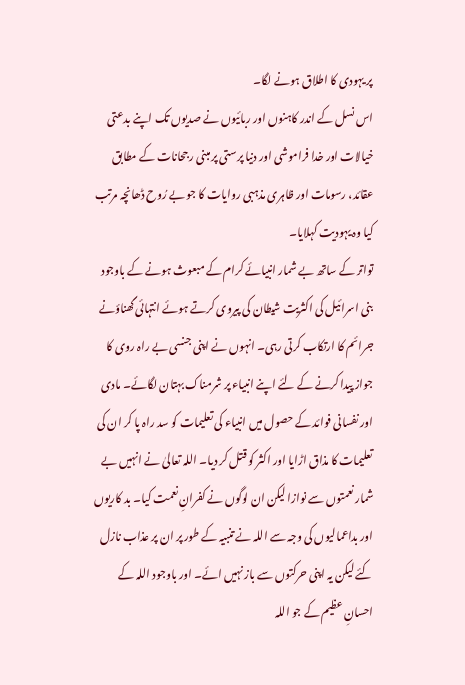پر یہودی کا اطلاق ہونے لگا۔
اس نسل کے اندر کاہنوں اور ربائیوں نے صدیوں تک اپنے بدعتی خیالات اور خدا فراموشی اور دنیا پرستی پر مبنی رجحانات کے مطابق عقائد، رسومات اور ظاہری مذہبی روایات کا جو بے رُوح ڈھانچہ مرتب کیا وہ یہودیت کہلایا۔
تواتر کے ساتھ بے شمار انبیائے کرام کے مبعوث ہونے کے باوجود بنی اسرائیل کی اکثریت شیطان کی پیروی کرتے ہوئے انتہائی گھناؤنے جرائم کا ارتکاب کرتی رہی۔ انہوں نے اپنی جنسی بے راہ روی کا جواز پیدا کرنے کے لئے اپنے انبیاء پر شرمناک بہتان لگائے۔ مادی اور نفسانی فوائد کے حصول میں انبیاء کی تعلیمات کو سد راہ پا کر ان کی تعلیمات کا مذاق اڑایا اور اکثر کو قتل کر دیا۔ اللہ تعالیٰ نے انہیں بے شمار نعمتوں سے نوازا لیکن ان لوگوں نے کفرانِ نعمت کیا۔ بد کاریوں اور بداعمالیوں کی وجہ سے اللہ نے تنبیہ کے طور پر ان پر عذاب نازل کئے لیکن یہ اپنی حرکتوں سے باز نہیں ائے۔ اور باوجود اللہ کے احسانِ عظیم کے جو اللہ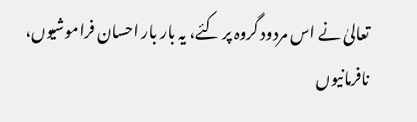تعالیٰ نے اس مردود گروہ پر کئے، یہ بار بار احسان فراموشیوں، نافرمانیوں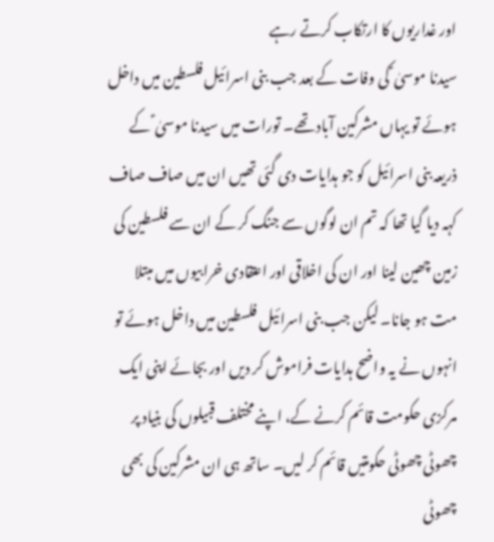اور غداریوں کا ارتکاب کرتے رہے
سیدنا موسیٰ ؑ کی وفات کے بعد جب بنی اسرائیل فلسطین میں داخل ہوئے تو یہاں مشرکین آباد تھے۔ تورات میں سیدنا موسیٰ ؑ کے ذریعہ بنی اسرائیل کو جو ہدایات دی گئی تھیں ان میں صاف صاف کہہ دیا گیا تھا کہ تم ان لوگوں سے جنگ کر کے ان سے فلسطین کی زمین چھین لینا اور ان کی اخلاقی اور اعتقادی خرابیوں میں مبتلا مت ہو جانا۔ لیکن جب بنی اسرائیل فلسطین میں داخل ہوئے تو انہوں نے یہ واضح ہدایات فراموش کر دیں اور بجائے اپنی ایک مرکزی حکومت قائم کرنے کے، اپنے مختلف قبیلوں کی بنیاد پر چھوٹی چھوٹی حکومتیں قائم کر لیں۔ ساتھ ہی ان مشرکین کی بھی چھوٹی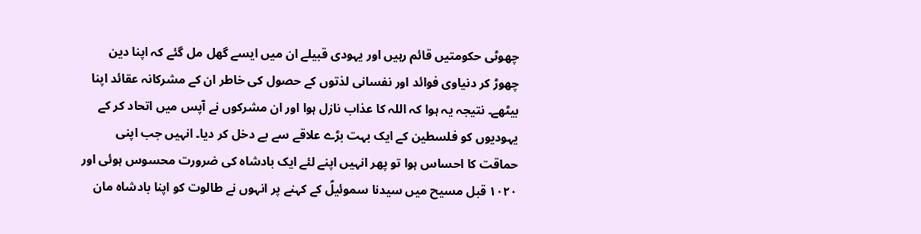چھوٹی حکومتیں قائم رہیں اور یہودی قبیلے ان میں ایسے گھل مل گئے کہ اپنا دین چھوڑ کر دنیاوی فوائد اور نفسانی لذتوں کے حصول کی خاطر ان کے مشرکانہ عقائد اپنا بیٹھے۔ نتیجہ یہ ہوا کہ اللہ کا عذاب نازل ہوا اور ان مشرکوں نے آپس میں اتحاد کر کے یہودیوں کو فلسطین کے ایک بہت بڑے علاقے سے بے دخل کر دیا۔ انہیں جب اپنی حماقت کا احساس ہوا تو پھر انہیں اپنے لئے ایک بادشاہ کی ضرورت محسوس ہوئی اور ۱۰۲۰ قبل مسیح میں سیدنا سموئیلؑ کے کہنے پر انہوں نے طالوت کو اپنا بادشاہ مان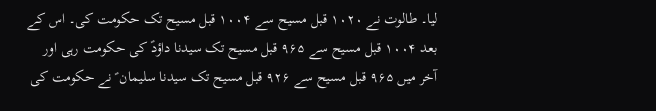لیا۔ طالوت نے ۱۰۲۰ قبل مسیح سے ۱۰۰۴ قبل مسیح تک حکومت کی۔ اس کے بعد ۱۰۰۴ قبل مسیح سے ۹۶۵ قبل مسیح تک سیدنا داؤدؑ کی حکومت رہی اور آخر میں ۹۶۵ قبل مسیح سے ۹۲۶ قبل مسیح تک سیدنا سلیمان ؑ نے حکومت کی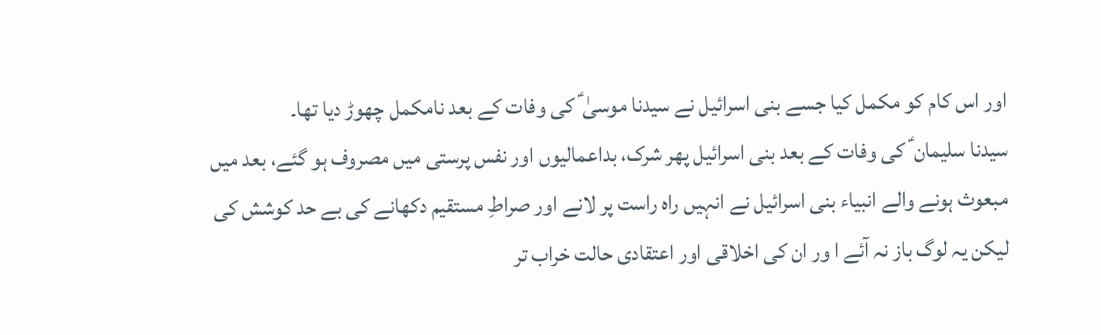اور اس کام کو مکمل کیا جسے بنی اسرائیل نے سیدنا موسیٰ ؑ کی وفات کے بعد نامکمل چھوڑ دیا تھا۔
سیدنا سلیمان ؑ کی وفات کے بعد بنی اسرائیل پھر شرک، بداعمالیوں اور نفس پرستی میں مصروف ہو گئے، بعد میں مبعوث ہونے والے انبیاء بنی اسرائیل نے انہیں راہ راست پر لانے اور صراطِ مستقیم دکھانے کی بے حد کوشش کی لیکن یہ لوگ باز نہ آئے ا ور ان کی اخلاقی اور اعتقادی حالت خراب تر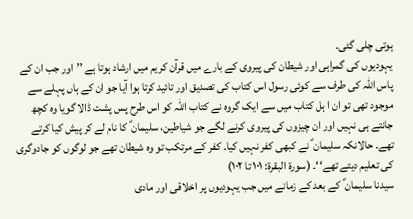ہوتی چلی گئی۔
یہودیوں کی گمراہی اور شیطان کی پیروی کے بارے میں قرآن کریم میں ارشاد ہوتا ہے ’’اور جب ان کے پاس اللہ کی طرف سے کوئی رسول اس کتاب کی تصدیق اور تائید کرتا ہوا آیا جو ان کے ہاں پہلے سے موجود تھی تو ان ا ہل کتاب میں سے ایک گروہ نے کتاب اللہ کو اس طرح پس پشت ڈالا گویا وہ کچھ جانتے ہی نہیں اور ان چیزوں کی پیروی کرنے لگے جو شیاطین، سلیمان ؑ کا نام لے کر پیش کیا کرتے تھے۔ حالانکہ سلیمان ؑ نے کبھی کفر نہیں کیا۔ کفر کے مرتکب تو وہ شیطان تھے جو لوگوں کو جادوگری کی تعلیم دیتے تھے‘‘۔ (سورۃ البقرۃ: ۱۰۱ تا ۱۰۲)
سیدنا سلیمان ؑ کے بعد کے زمانے میں جب یہودیوں پر اخلاقی اور مادی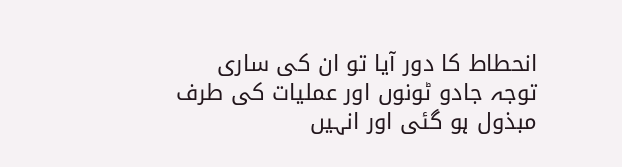انحطاط کا دور آیا تو ان کی ساری توجہ جادو ٹونوں اور عملیات کی طرف مبذول ہو گئی اور انہیں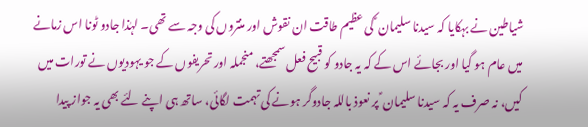شیاطین نے بہکایا کہ سیدنا سلیمان ؑ کی عظیم طاقت ان نقوش اور منتروں کی وجہ سے تھی۔ لہٰذا جادو ٹونا اس زمانے میں عام ہو گیا اور بجائے اس کے کہ یہ جادو کو قبیح فعل سمجھتے، منجملہ اور تحریفوں کے جو یہودیوں نے تورات میں کیں، نہ صرف یہ کہ سیدنا سلیمان ؑ پر نعوذ باللہ جادوگر ہونے کی تہمت لگائی، ساتھ ہی اپنے لئے بھی یہ جواز پیدا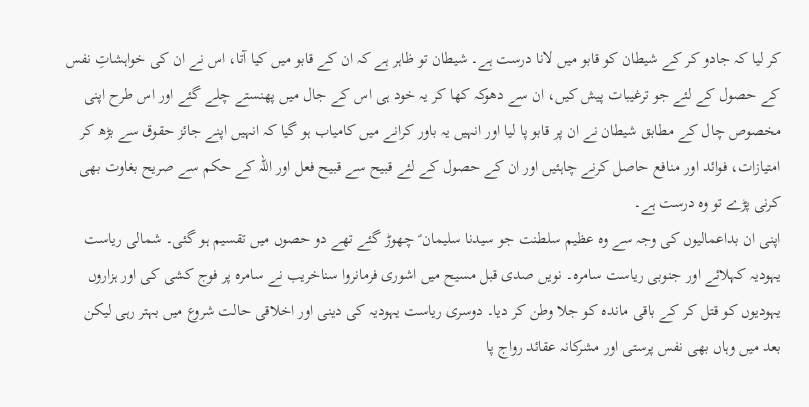کر لیا کہ جادو کر کے شیطان کو قابو میں لانا درست ہے۔ شیطان تو ظاہر ہے کہ ان کے قابو میں کیا آتا، اس نے ان کی خواہشاتِ نفس کے حصول کے لئے جو ترغیبات پیش کیں، ان سے دھوکہ کھا کر یہ خود ہی اس کے جال میں پھنستے چلے گئے اور اس طرح اپنی مخصوص چال کے مطابق شیطان نے ان پر قابو پا لیا اور انہیں یہ باور کرانے میں کامیاب ہو گیا کہ انہیں اپنے جائز حقوق سے بڑھ کر امتیازات، فوائد اور منافع حاصل کرنے چاہئیں اور ان کے حصول کے لئے قبیح سے قبیح فعل اور اللہ کے حکم سے صریح بغاوت بھی کرنی پڑے تو وہ درست ہے۔
اپنی ان بداعمالیوں کی وجہ سے وہ عظیم سلطنت جو سیدنا سلیمان ؑ چھوڑ گئے تھے دو حصوں میں تقسیم ہو گئی۔ شمالی ریاست یہودیہ کہلائے اور جنوبی ریاست سامرہ۔ نویں صدی قبل مسیح میں اشوری فرمانروا سناخریب نے سامرہ پر فوج کشی کی اور ہزاروں یہودیوں کو قتل کر کے باقی ماندہ کو جلا وطن کر دیا۔ دوسری ریاست یہودیہ کی دینی اور اخلاقی حالت شروع میں بہتر رہی لیکن بعد میں وہاں بھی نفس پرستی اور مشرکانہ عقائد رواج پا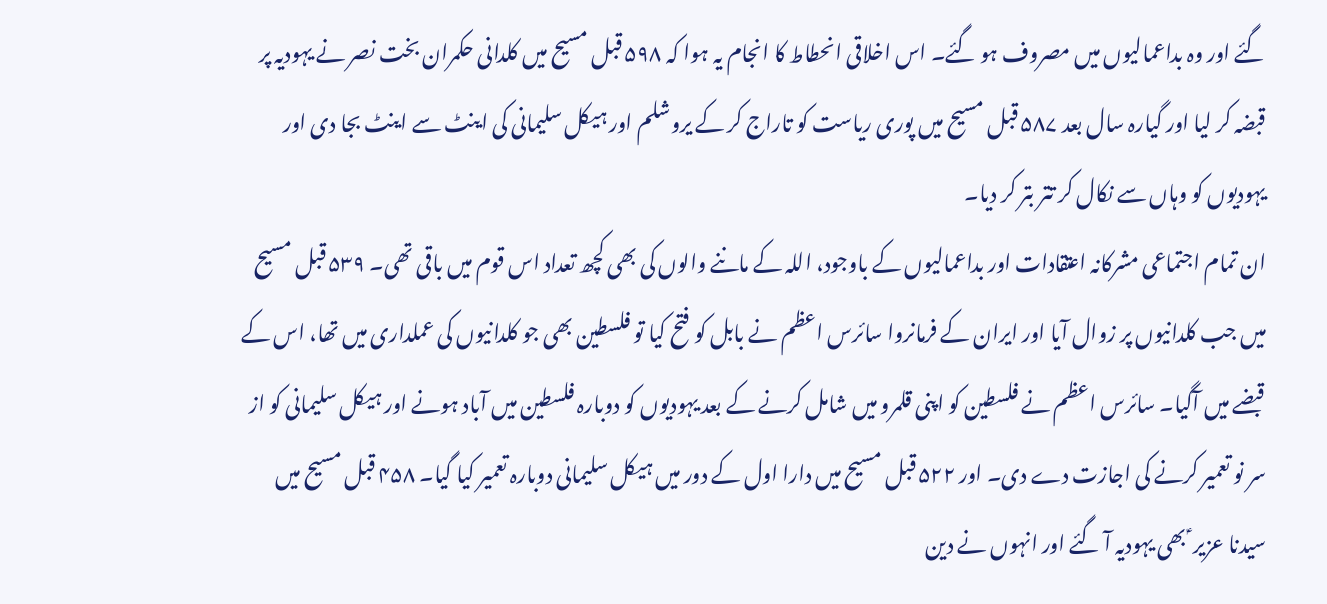گئے اور وہ بداعمالیوں میں مصروف ہو گئے۔ اس اخلاقی انحطاط کا انجام یہ ہوا کہ ۵۹۸ قبل مسیح میں کلدانی حکمران بخت نصر نے یہودیہ پر قبضہ کر لیا اور گیارہ سال بعد ۵۸۷ قبل مسیح میں پوری ریاست کو تاراج کر کے یروشلم اور ہیکل سلیمانی کی اینٹ سے اینٹ بجا دی اور یہودیوں کو وہاں سے نکال کر تتر بتر کر دیا۔
ان تمام اجتماعی مشرکانہ اعتقادات اور بداعمالیوں کے باوجود، اللہ کے ماننے والوں کی بھی کچھ تعداد اس قوم میں باقی تھی۔ ۵۳۹ قبل مسیح میں جب کلدانیوں پر زوال آیا اور ایران کے فرمانروا سائرس اعظم نے بابل کو فتح کیا تو فلسطین بھی جو کلدانیوں کی عملداری میں تھا، اس کے قبضے میں آگیا۔ سائرس اعظم نے فلسطین کو اپنی قلمرو میں شامل کرنے کے بعد یہودیوں کو دوبارہ فلسطین میں آباد ہونے اور ہیکل سلیمانی کو از سر نو تعمیر کرنے کی اجازت دے دی۔ اور ۵۲۲ قبل مسیح میں دارا اول کے دور میں ہیکل سلیمانی دوبارہ تعمیر کیا گیا۔ ۴۵۸ قبل مسیح میں سیدنا عزیر ؑ بھی یہودیہ آ گئے اور انہوں نے دین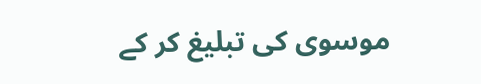موسوی کی تبلیغ کر کے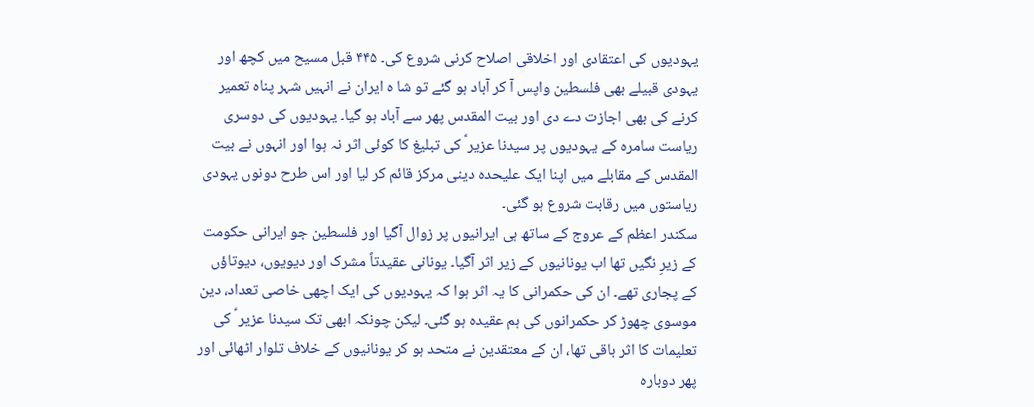یہودیوں کی اعتقادی اور اخلاقی اصلاح کرنی شروع کی۔ ۴۴۵ قبل مسیح میں کچھ اور یہودی قبیلے بھی فلسطین واپس آ کر آباد ہو گئے تو شا ہ ایران نے انہیں شہر پناہ تعمیر کرنے کی بھی اجازت دے دی اور بیت المقدس پھر سے آباد ہو گیا۔ یہودیوں کی دوسری ریاست سامرہ کے یہودیوں پر سیدنا عزیر ؑ کی تبلیغ کا کوئی اثر نہ ہوا اور انہوں نے بیت المقدس کے مقابلے میں اپنا ایک علیحدہ دینی مرکز قائم کر لیا اور اس طرح دونوں یہودی ریاستوں میں رقابت شروع ہو گئی۔
سکندر اعظم کے عروج کے ساتھ ہی ایرانیوں پر زوال آگیا اور فلسطین جو ایرانی حکومت کے زیرِ نگیں تھا اب یونانیوں کے زیر اثر آگیا۔ یونانی عقیدتاً مشرک اور دیویوں، دیوتاؤں کے پجاری تھے۔ ان کی حکمرانی کا یہ اثر ہوا کہ یہودیوں کی ایک اچھی خاصی تعداد، دین موسوی چھوڑ کر حکمرانوں کی ہم عقیدہ ہو گئی۔ لیکن چونکہ ابھی تک سیدنا عزیر ؑ کی تعلیمات کا اثر باقی تھا، ان کے معتقدین نے متحد ہو کر یونانیوں کے خلاف تلوار اٹھائی اور پھر دوبارہ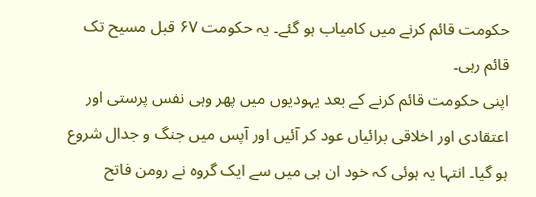حکومت قائم کرنے میں کامیاب ہو گئے۔ یہ حکومت ۶۷ قبل مسیح تک قائم رہی۔
اپنی حکومت قائم کرنے کے بعد یہودیوں میں پھر وہی نفس پرستی اور اعتقادی اور اخلاقی برائیاں عود کر آئیں اور آپس میں جنگ و جدال شروع ہو گیا۔ انتہا یہ ہوئی کہ خود ان ہی میں سے ایک گروہ نے رومن فاتح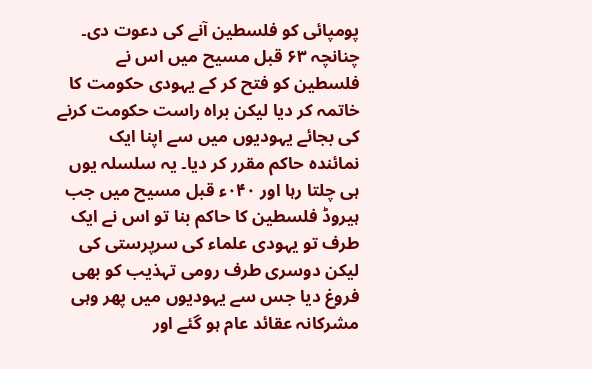پومپائی کو فلسطین آنے کی دعوت دی۔ چنانچہ ۶۳ قبل مسیح میں اس نے فلسطین کو فتح کر کے یہودی حکومت کا خاتمہ کر دیا لیکن براہ راست حکومت کرنے کی بجائے یہودیوں میں سے اپنا ایک نمائندہ حاکم مقرر کر دیا۔ یہ سلسلہ یوں ہی چلتا رہا اور ۰۴۰ء قبل مسیح میں جب ہیروڈ فلسطین کا حاکم بنا تو اس نے ایک طرف تو یہودی علماء کی سرپرستی کی لیکن دوسری طرف رومی تہذیب کو بھی فروغ دیا جس سے یہودیوں میں پھر وہی مشرکانہ عقائد عام ہو گئے اور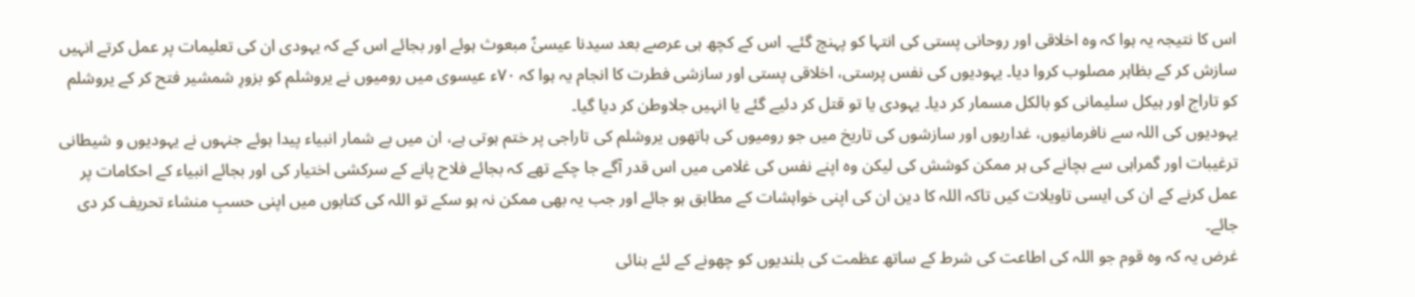اس کا نتیجہ یہ ہوا کہ وہ اخلاقی اور روحانی پستی کی انتہا کو پہنچ گئے۔ اس کے کچھ ہی عرصے بعد سیدنا عیسیٰؑ مبعوث ہوئے اور بجائے اس کے کہ یہودی ان کی تعلیمات پر عمل کرتے انہیں سازش کر کے بظاہر مصلوب کروا دیا۔ یہودیوں کی نفس پرستی، اخلاقی پستی اور سازشی فطرت کا انجام یہ ہوا کہ ۷۰ء عیسوی میں رومیوں نے یروشلم کو بزورِ شمشیر فتح کر کے یروشلم کو تاراج اور ہیکل سلیمانی کو بالکل مسمار کر دیا۔ یہودی یا تو قتل کر دئیے گئے یا انہیں جلاوطن کر دیا گیا۔
یہودیوں کی اللہ سے نافرمانیوں، غداریوں اور سازشوں کی تاریخ میں جو رومیوں کی ہاتھوں یروشلم کی تاراجی پر ختم ہوتی ہے، ان میں بے شمار انبیاء پیدا ہوئے جنہوں نے یہودیوں و شیطانی ترغیبات اور گمراہی سے بچانے کی ہر ممکن کوشش کی لیکن وہ اپنے نفس کی غلامی میں اس قدر آگے جا چکے تھے کہ بجائے فلاح پانے کے سرکشی اختیار کی اور بجائے انبیاء کے احکامات پر عمل کرنے کے ان کی ایسی تاویلات کیں تاکہ اللہ کا دین ان کی اپنی خواہشات کے مطابق ہو جائے اور جب یہ بھی ممکن نہ ہو سکے تو اللہ کی کتابوں میں اپنی حسبِ منشاء تحریف کر دی جائے۔
غرض یہ کہ وہ قوم جو اللہ کی اطاعت کی شرط کے ساتھ عظمت کی بلندیوں کو چھونے کے لئے بنائی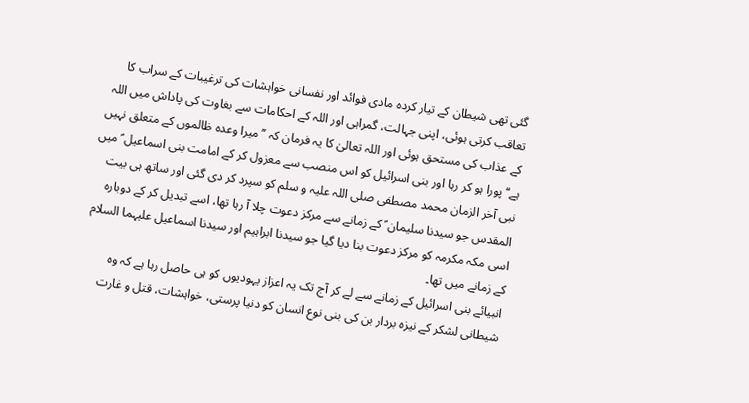گئی تھی شیطان کے تیار کردہ مادی فوائد اور نفسانی خواہشات کی ترغیبات کے سراب کا تعاقب کرتی ہوئی، اپنی جہالت، گمراہی اور اللہ کے احکامات سے بغاوت کی پاداش میں اللہ کے عذاب کی مستحق ہوئی اور اللہ تعالیٰ کا یہ فرمان کہ ’’میرا وعدہ ظالموں کے متعلق نہیں ہے‘‘ پورا ہو کر رہا اور بنی اسرائیل کو اس منصب سے معزول کر کے امامت بنی اسماعیل ؑ میں نبی آخر الزمان محمد مصطفی صلی اللہ علیہ و سلم کو سپرد کر دی گئی اور ساتھ ہی بیت المقدس جو سیدنا سلیمان ؑ کے زمانے سے مرکز دعوت چلا آ رہا تھا، اسے تبدیل کر کے دوبارہ اسی مکہ مکرمہ کو مرکز دعوت بنا دیا گیا جو سیدنا ابراہیم اور سیدنا اسماعیل علیہما السلام کے زمانے میں تھا۔
انبیائے بنی اسرائیل کے زمانے سے لے کر آج تک یہ اعزاز یہودیوں کو ہی حاصل رہا ہے کہ وہ شیطانی لشکر کے نیزہ بردار بن کی بنی نوع انسان کو دنیا پرستی، خواہشات، قتل و غارت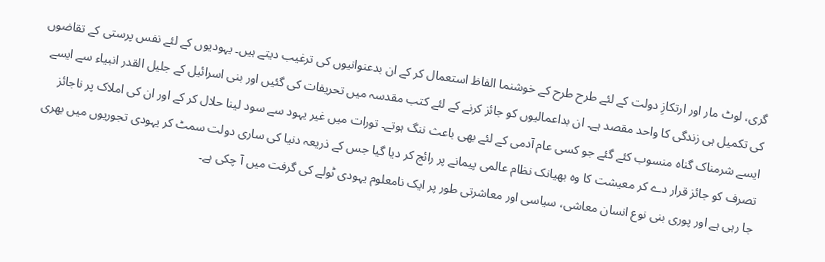گری، لوٹ مار اور ارتکازِ دولت کے لئے طرح طرح کے خوشنما الفاظ استعمال کر کے ان بدعنوانیوں کی ترغیب دیتے ہیں۔ یہودیوں کے لئے نفس پرستی کے تقاضوں کی تکمیل ہی زندگی کا واحد مقصد ہے۔ ان بداعمالیوں کو جائز کرنے کے لئے کتب مقدسہ میں تحریفات کی گئیں اور بنی اسرائیل کے جلیل القدر انبیاء سے ایسے ایسے شرمناک گناہ منسوب کئے گئے جو کسی عام آدمی کے لئے بھی باعث ننگ ہوتے۔ تورات میں غیر یہود سے سود لینا حلال کر کے اور ان کی املاک پر ناجائز تصرف کو جائز قرار دے کر معیشت کا وہ بھیانک نظام عالمی پیمانے پر رائج کر دیا گیا جس کے ذریعہ دنیا کی ساری دولت سمٹ کر یہودی تجوریوں میں بھری جا رہی ہے اور پوری بنی نوع انسان معاشی، سیاسی اور معاشرتی طور پر ایک نامعلوم یہودی ٹولے کی گرفت میں آ چکی ہے۔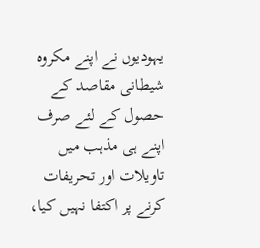یہودیوں نے اپنے مکروہ شیطانی مقاصد کے حصول کے لئے صرف اپنے ہی مذہب میں تاویلات اور تحریفات کرنے پر اکتفا نہیں کیا،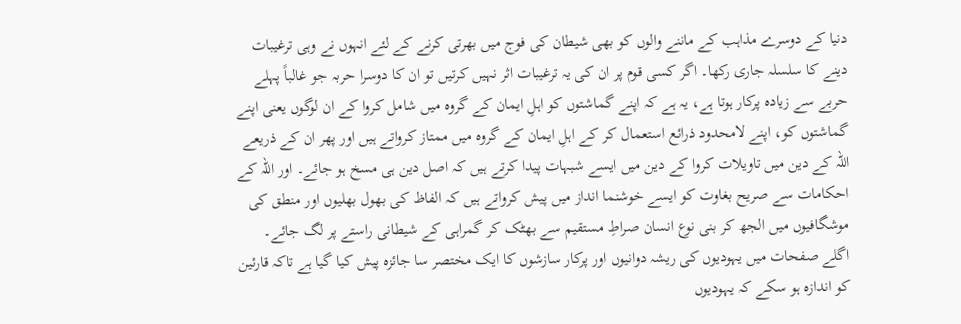دنیا کے دوسرے مذاہب کے ماننے والوں کو بھی شیطان کی فوج میں بھرتی کرنے کے لئے انہوں نے وہی ترغیبات دینے کا سلسلہ جاری رکھا۔ اگر کسی قوم پر ان کی یہ ترغیبات اثر نہیں کرتیں تو ان کا دوسرا حربہ جو غالباً پہلے حربے سے زیادہ پرکار ہوتا ہے، یہ ہے کہ اپنے گماشتوں کو اہلِ ایمان کے گروہ میں شامل کروا کے ان لوگوں یعنی اپنے گماشتوں کو، اپنے لامحدود ذرائع استعمال کر کے اہلِ ایمان کے گروہ میں ممتاز کرواتے ہیں اور پھر ان کے ذریعے اللہ کے دین میں تاویلات کروا کے دین میں ایسے شبہات پیدا کرتے ہیں کہ اصل دین ہی مسخ ہو جائے۔ اور اللہ کے احکامات سے صریح بغاوت کو ایسے خوشنما انداز میں پیش کرواتے ہیں کہ الفاظ کی بھول بھلیوں اور منطق کی موشگافیوں میں الجھ کر بنی نوع انسان صراطِ مستقیم سے بھٹک کر گمراہی کے شیطانی راستے پر لگ جائے۔
اگلے صفحات میں یہودیوں کی ریشہ دوانیوں اور پرکار سازشوں کا ایک مختصر سا جائزہ پیش کیا گیا ہے تاکہ قارئین کو اندازہ ہو سکے کہ یہودیوں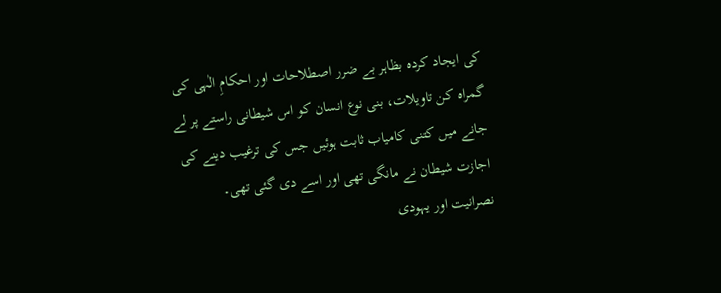کی ایجاد کردہ بظاہر بے ضرر اصطلاحات اور احکامِ الٰہی کی گمراہ کن تاویلات، بنی نوع انسان کو اس شیطانی راستے پر لے جانے میں کتنی کامیاب ثابت ہوئیں جس کی ترغیب دینے کی اجازت شیطان نے مانگی تھی اور اسے دی گئی تھی۔
نصرانیت اور یہودی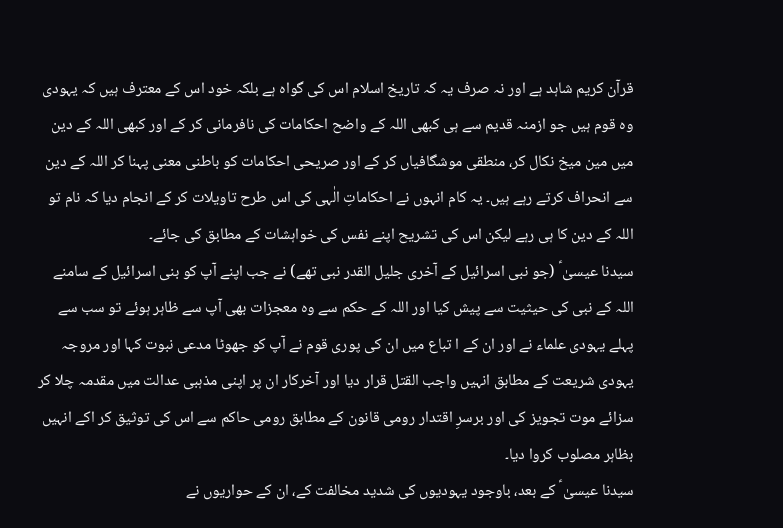قرآن کریم شاہد ہے اور نہ صرف یہ کہ تاریخ اسلام اس کی گواہ ہے بلکہ خود اس کے معترف ہیں کہ یہودی وہ قوم ہیں جو ازمنہ قدیم سے ہی کبھی اللہ کے واضح احکامات کی نافرمانی کر کے اور کبھی اللہ کے دین میں مین میخ نکال کر، منطقی موشگافیاں کر کے اور صریحی احکامات کو باطنی معنی پہنا کر اللہ کے دین سے انحراف کرتے رہے ہیں۔ یہ کام انہوں نے احکاماتِ الٰہی کی اس طرح تاویلات کر کے انجام دیا کہ نام تو اللہ کے دین کا ہی رہے لیکن اس کی تشریح اپنے نفس کی خواہشات کے مطابق کی جائے۔
سیدنا عیسیٰ ؑ (جو نبی اسرائیل کے آخری جلیل القدر نبی تھے) نے جب اپنے آپ کو بنی اسرائیل کے سامنے اللہ کے نبی کی حیثیت سے پیش کیا اور اللہ کے حکم سے وہ معجزات بھی آپ سے ظاہر ہوئے تو سب سے پہلے یہودی علماء نے اور ان کے ا تباع میں ان کی پوری قوم نے آپ کو جھوٹا مدعی نبوت کہا اور مروجہ یہودی شریعت کے مطابق انہیں واجب القتل قرار دیا اور آخرکار ان پر اپنی مذہبی عدالت میں مقدمہ چلا کر سزائے موت تجویز کی اور برسرِ اقتدار رومی قانون کے مطابق رومی حاکم سے اس کی توثیق کر اکے انہیں بظاہر مصلوب کروا دیا۔
سیدنا عیسیٰ ؑ کے بعد، باوجود یہودیوں کی شدید مخالفت کے، ان کے حواریوں نے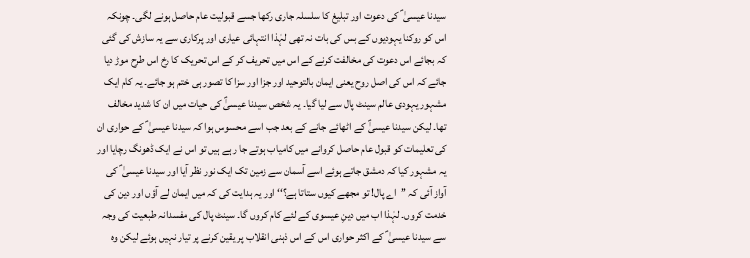سیدنا عیسیٰ ؑ کی دعوت اور تبلیغ کا سلسلہ جاری رکھا جسے قبولیت عام حاصل ہونے لگی۔ چونکہ اس کو روکنا یہودیوں کے بس کی بات نہ تھی لہٰذا انتہائی عیاری اور پرکاری سے یہ سازش کی گئی کہ بجائے اس دعوت کی مخالفت کرنے کے اس میں تحریف کر کے اس تحریک کا رخ اس طرح موڑ دیا جائے کہ اس کی اصل روح یعنی ایمان بالتوحید اور جزا اور سزا کا تصور ہی ختم ہو جائے۔ یہ کام ایک مشہور یہودی عالم سینٹ پال سے لیا گیا۔ یہ شخص سیدنا عیسیٰؑ کی حیات میں ان کا شدید مخالف تھا۔ لیکن سیدنا عیسیٰؑ کے اٹھائے جانے کے بعد جب اسے محسوس ہوا کہ سیدنا عیسیٰ ؑ کے حواری ان کی تعلیمات کو قبول عام حاصل کروانے میں کامیاب ہوتے جا رہے ہیں تو اس نے ایک ڈھونگ رچایا اور یہ مشہور کیا کہ دمشق جاتے ہوئے اسے آسمان سے زمین تک ایک نور نظر آیا اور سیدنا عیسیٰ ؑ کی آواز آئی کہ ’’اے پال! تو مجھے کیوں ستاتا ہے؟‘‘ اور یہ ہدایت کی کہ میں ایمان لے آؤں اور دین کی خدمت کروں۔ لہٰذا اب میں دینِ عیسوی کے لئے کام کروں گا۔ سینٹ پال کی مفسدانہ طبعیت کی وجہ سے سیدنا عیسیٰ ؑ کے اکثر حواری اس کے اس ذہنی انقلاب پر یقین کرنے پر تیار نہیں ہوئے لیکن وہ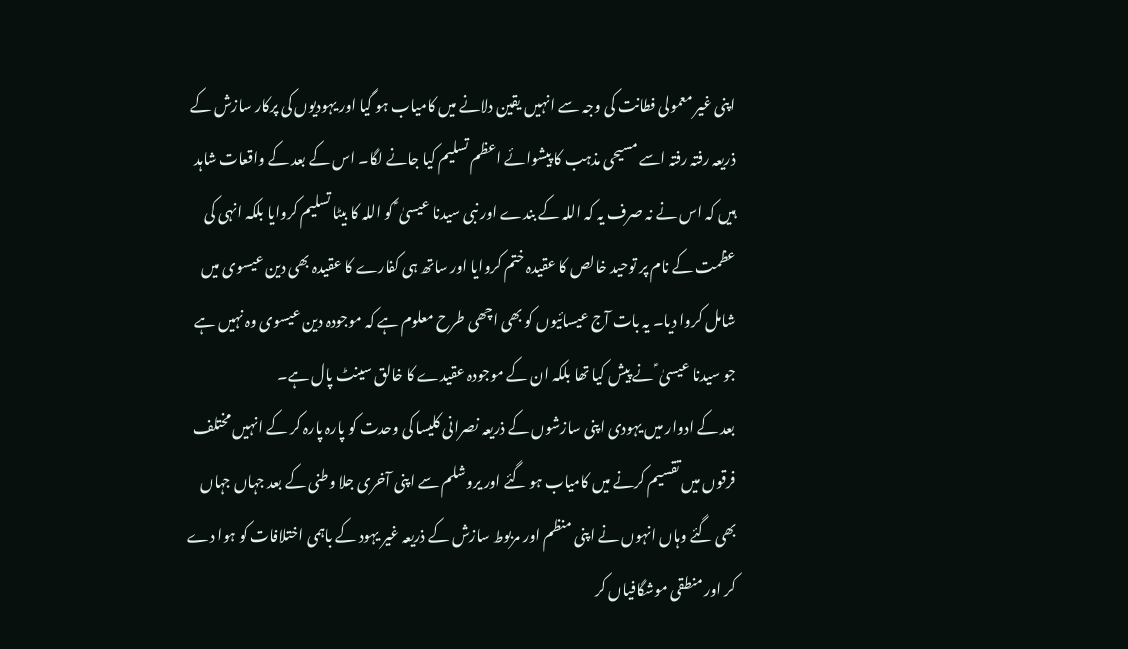اپنی غیر معمولی فطانت کی وجہ سے انہیں یقین دلانے میں کامیاب ہو گیا اور یہودیوں کی پرکار سازش کے ذریعہ رفتہ رفتہ اسے مسیحی مذہب کا پیشوائے اعظم تسلیم کیا جانے لگا۔ اس کے بعد کے واقعات شاہد ہیں کہ اس نے نہ صرف یہ کہ اللہ کے بندے اور نبی سیدنا عیسیٰ ؑ کو اللہ کا بیٹا تسلیم کروایا بلکہ انہی کی عظمت کے نام پر توحید خالص کا عقیدہ ختم کروایا اور ساتھ ہی کفارے کا عقیدہ بھی دین عیسوی میں شامل کروا دیا۔ یہ بات آج عیسائیوں کو بھی اچھی طرح معلوم ہے کہ موجودہ دین عیسوی وہ نہیں ہے جو سیدنا عیسیٰ ؑ نے پیش کیا تھا بلکہ ان کے موجودہ عقیدے کا خالق سینٹ پال ہے۔
بعد کے ادوار میں یہودی اپنی سازشوں کے ذریعہ نصرانی کلیسا کی وحدت کو پارہ پارہ کر کے انہیں مختلف فرقوں میں تقسیم کرنے میں کامیاب ہو گئے اور یروشلم سے اپنی آخری جلا وطنی کے بعد جہاں جہاں بھی گئے وہاں انہوں نے اپنی منظم اور مربوط سازش کے ذریعہ غیر یہود کے باہمی اختلافات کو ہوا دے کر اور منطقی موشگافیاں کر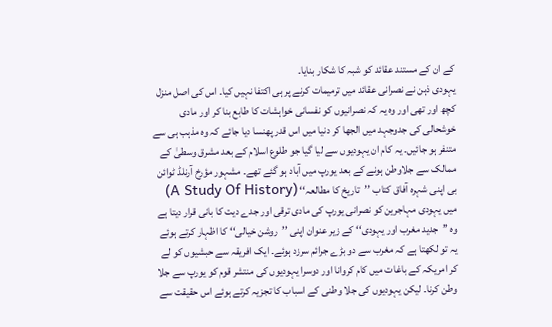کے ان کے مستند عقائد کو شبہ کا شکار بنایا۔
یہودی ذہن نے نصرانی عقائد میں ترمیمات کرنے پر ہی اکتفا نہیں کیا۔ اس کی اصل منزل کچھ اور تھی اور وہ یہ کہ نصرانیوں کو نفسانی خواہشات کا طابع بنا کر اور مادی خوشحالی کی جدوجہد میں الجھا کر دنیا میں اس قدر پھنسا دیا جائے کہ وہ مذہب ہی سے متنفر ہو جائیں۔ یہ کام ان یہودیوں سے لیا گیا جو طلوع اسلام کے بعد مشرق وسطیٰ کے ممالک سے جلاوطن ہونے کے بعد یورپ میں آباد ہو گئے تھے۔ مشہور مؤرخ آرنلڈ ٹوائن بی اپنی شہرہ آفاق کتاب ’’تاریخ کا مطالعہ‘‘ (A Study Of History) میں یہودی مہاجرین کو نصرانی یورپ کی مادی ترقی اور جدے دیت کا بانی قرار دیتا ہے وہ ’’جدید مغرب اور یہودی‘‘ کے زیر عنوان اپنی ’’روشن خیالی‘‘ کا اظہار کرتے ہوئے یہ تو لکھتا ہے کہ مغرب سے دو بڑے جرائم سرزد ہوئے۔ ایک افریقہ سے حبشیوں کو لے کر امریکہ کے باغات میں کام کروانا اور دوسرا یہودیوں کی منتشر قوم کو یورپ سے جلا وطن کرنا۔ لیکن یہودیوں کی جلا وطنی کے اسباب کا تجزیہ کرتے ہوئے اس حقیقت سے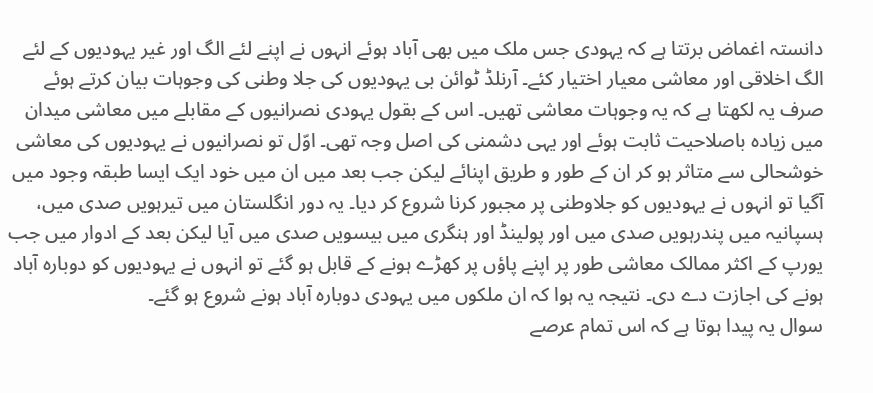دانستہ اغماض برتتا ہے کہ یہودی جس ملک میں بھی آباد ہوئے انہوں نے اپنے لئے الگ اور غیر یہودیوں کے لئے الگ اخلاقی اور معاشی معیار اختیار کئے۔ آرنلڈ ٹوائن بی یہودیوں کی جلا وطنی کی وجوہات بیان کرتے ہوئے صرف یہ لکھتا ہے کہ یہ وجوہات معاشی تھیں۔ اس کے بقول یہودی نصرانیوں کے مقابلے میں معاشی میدان میں زیادہ باصلاحیت ثابت ہوئے اور یہی دشمنی کی اصل وجہ تھی۔ اوّل تو نصرانیوں نے یہودیوں کی معاشی خوشحالی سے متاثر ہو کر ان کے طور و طریق اپنائے لیکن جب بعد میں ان میں خود ایک ایسا طبقہ وجود میں آگیا تو انہوں نے یہودیوں کو جلاوطنی پر مجبور کرنا شروع کر دیا۔ یہ دور انگلستان میں تیرہویں صدی میں، ہسپانیہ میں پندرہویں صدی میں اور پولینڈ اور ہنگری میں بیسویں صدی میں آیا لیکن بعد کے ادوار میں جب یورپ کے اکثر ممالک معاشی طور پر اپنے پاؤں پر کھڑے ہونے کے قابل ہو گئے تو انہوں نے یہودیوں کو دوبارہ آباد ہونے کی اجازت دے دی۔ نتیجہ یہ ہوا کہ ان ملکوں میں یہودی دوبارہ آباد ہونے شروع ہو گئے۔
سوال یہ پیدا ہوتا ہے کہ اس تمام عرصے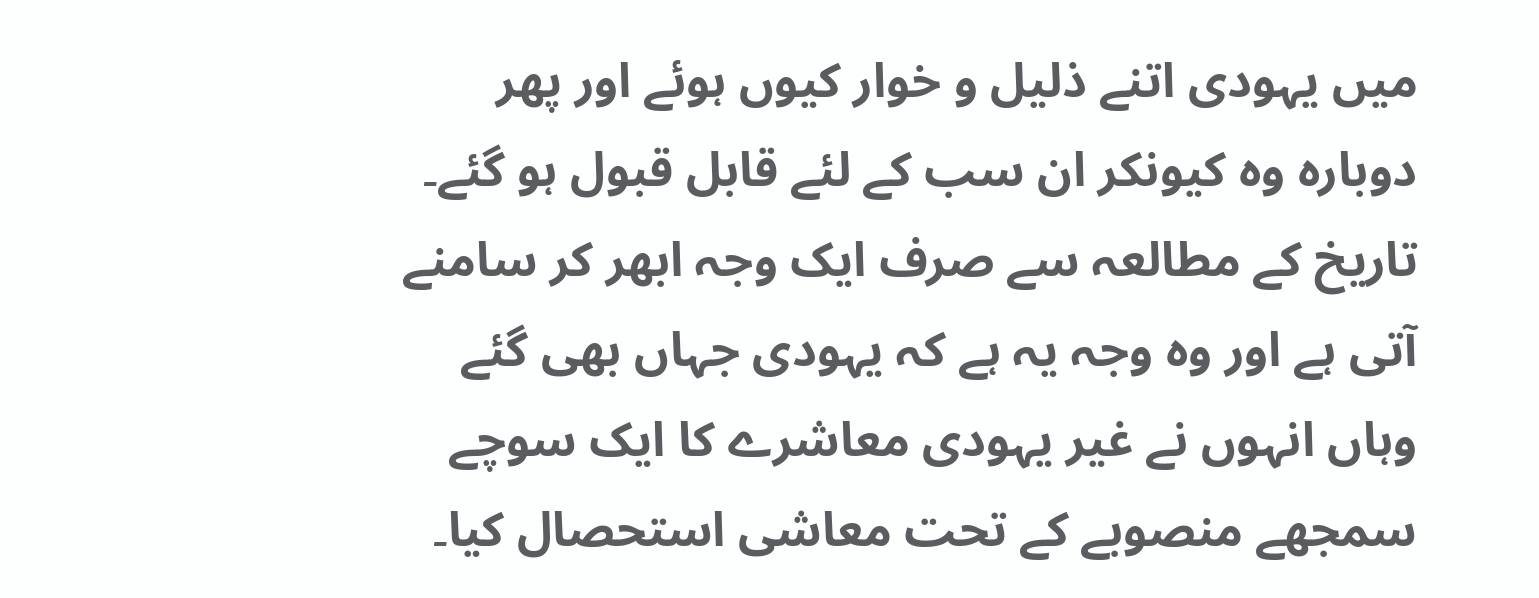میں یہودی اتنے ذلیل و خوار کیوں ہوئے اور پھر دوبارہ وہ کیونکر ان سب کے لئے قابل قبول ہو گئے۔ تاریخ کے مطالعہ سے صرف ایک وجہ ابھر کر سامنے آتی ہے اور وہ وجہ یہ ہے کہ یہودی جہاں بھی گئے وہاں انہوں نے غیر یہودی معاشرے کا ایک سوچے سمجھے منصوبے کے تحت معاشی استحصال کیا۔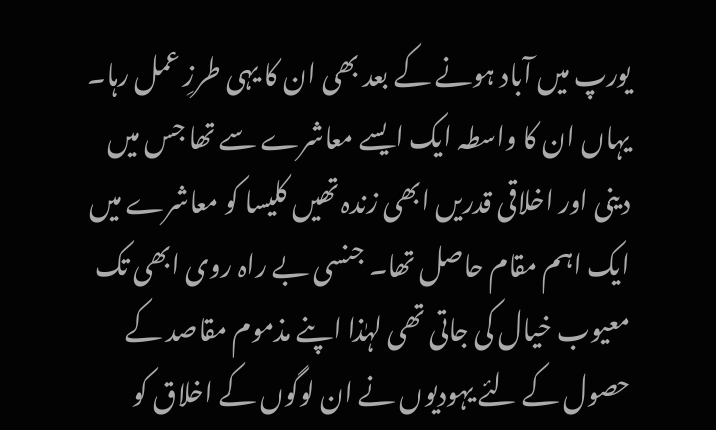یورپ میں آباد ہونے کے بعد بھی ان کا یہی طرزِ عمل رہا۔ یہاں ان کا واسطہ ایک ایسے معاشرے سے تھا جس میں دینی اور اخلاقی قدریں ابھی زندہ تھیں کلیسا کو معاشرے میں ایک اہم مقام حاصل تھا۔ جنسی بے راہ روی ابھی تک معیوب خیال کی جاتی تھی لہٰذا اپنے مذموم مقاصد کے حصول کے لئے یہودیوں نے ان لوگوں کے اخلاق کو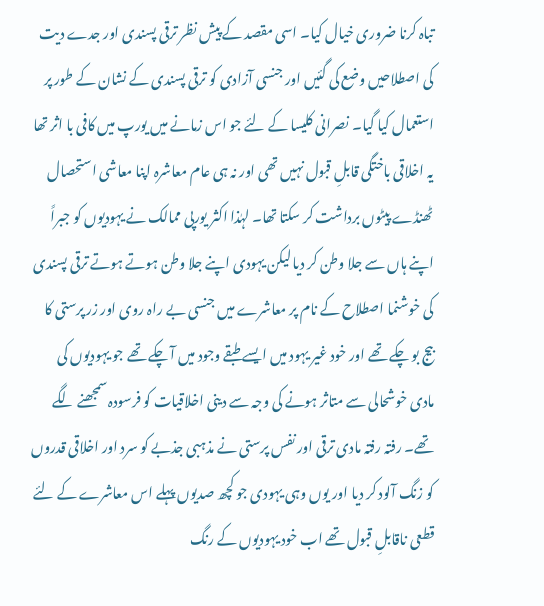تباہ کرنا ضروری خیال کیا۔ اسی مقصد کے پیش نظر ترقی پسندی اور جدے دیت کی اصطلاحیں وضع کی گئیں اور جنسی آزادی کو ترقی پسندی کے نشان کے طور پر استعمال کیا گیا۔ نصرانی کلیسا کے لئے جو اس زمانے میں یورپ میں کافی با اثر تھا یہ اخلاقی باختگی قابلِ قبول نہیں تھی اور نہ ہی عام معاشرہ اپنا معاشی استحصال ٹھنڈے پیٹوں برداشت کر سکتا تھا۔ لہٰذا اکثر یورپی ممالک نے یہودیوں کو جبراً اپنے ہاں سے جلا وطن کر دیا لیکن یہودی اپنے جلا وطن ہوتے ہوتے ترقی پسندی کی خوشنما اصطلاح کے نام پر معاشرے میں جنسی بے راہ روی اور زر پرستی کا بیج بو چکے تھے اور خود غیر یہود میں ایسے طبقے وجود میں آ چکے تھے جو یہودیوں کی مادی خوشحالی سے متاثر ہونے کی وجہ سے دینی اخلاقیات کو فرسودہ سمجھنے لگے تھے۔ رفتہ رفتہ مادی ترقی اور نفس پرستی نے مذہبی جذبے کو سرد اور اخلاقی قدروں کو زنگ آلود کر دیا اور یوں وہی یہودی جو کچھ صدیوں پہلے اس معاشرے کے لئے قطعی ناقابلِ قبول تھے اب خود یہودیوں کے رنگ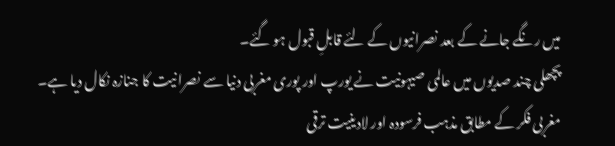میں رنگے جانے کے بعد نصرانیوں کے لئے قابلِ قبول ہو گئے۔
پچھلی چند صدیوں میں عالمی صیہونیت نے یورپ اور پوری مغربی دنیا سے نصرانیت کا جنازہ نکال دیا ہے۔ مغربی فکر کے مطابق مذہب فرسودہ اور لادینیت ترقی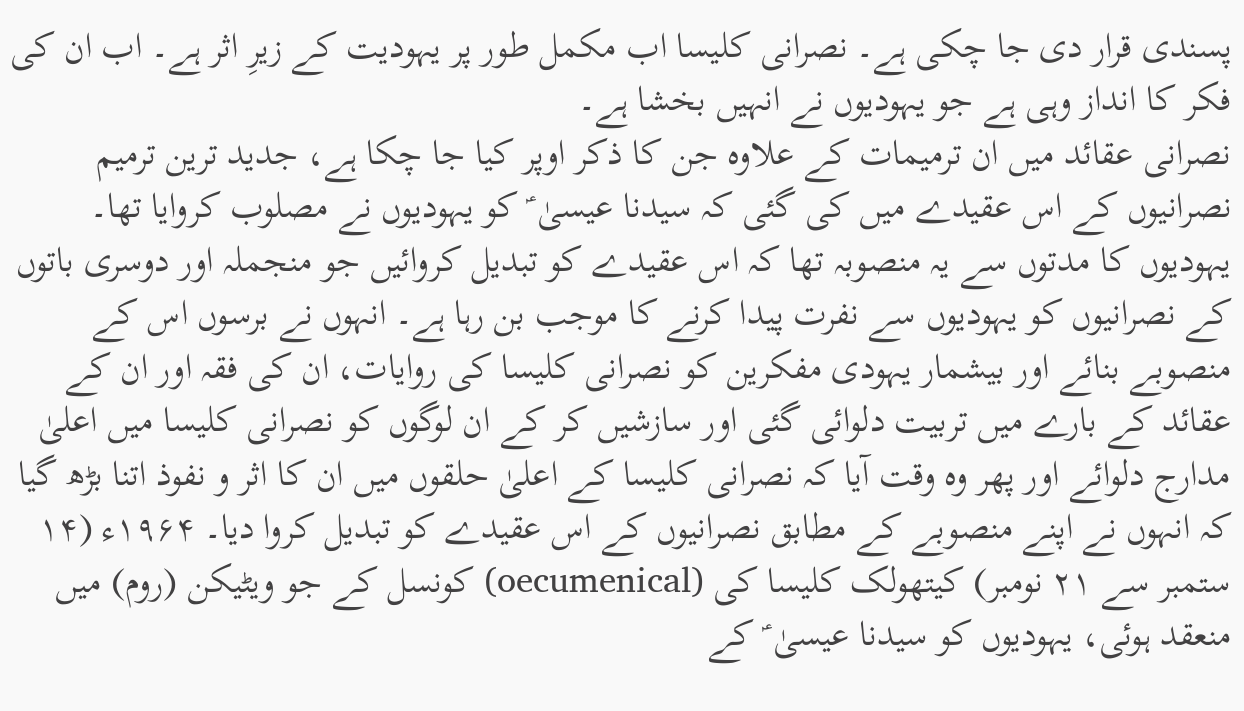پسندی قرار دی جا چکی ہے۔ نصرانی کلیسا اب مکمل طور پر یہودیت کے زیرِ اثر ہے۔ اب ان کی فکر کا انداز وہی ہے جو یہودیوں نے انہیں بخشا ہے۔
نصرانی عقائد میں ان ترمیمات کے علاوہ جن کا ذکر اوپر کیا جا چکا ہے، جدید ترین ترمیم نصرانیوں کے اس عقیدے میں کی گئی کہ سیدنا عیسیٰ ؑ کو یہودیوں نے مصلوب کروایا تھا۔ یہودیوں کا مدتوں سے یہ منصوبہ تھا کہ اس عقیدے کو تبدیل کروائیں جو منجملہ اور دوسری باتوں کے نصرانیوں کو یہودیوں سے نفرت پیدا کرنے کا موجب بن رہا ہے۔ انہوں نے برسوں اس کے منصوبے بنائے اور بیشمار یہودی مفکرین کو نصرانی کلیسا کی روایات، ان کی فقہ اور ان کے عقائد کے بارے میں تربیت دلوائی گئی اور سازشیں کر کے ان لوگوں کو نصرانی کلیسا میں اعلیٰ مدارج دلوائے اور پھر وہ وقت آیا کہ نصرانی کلیسا کے اعلیٰ حلقوں میں ان کا اثر و نفوذ اتنا بڑھ گیا کہ انہوں نے اپنے منصوبے کے مطابق نصرانیوں کے اس عقیدے کو تبدیل کروا دیا۔ ۱۹۶۴ء (۱۴ ستمبر سے ۲۱ نومبر) کیتھولک کلیسا کی (oecumenical) کونسل کے جو ویٹیکن (روم) میں منعقد ہوئی، یہودیوں کو سیدنا عیسیٰ ؑ کے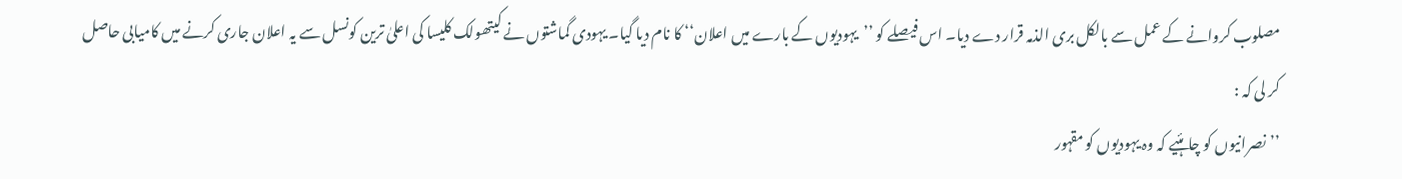مصلوب کروانے کے عمل سے بالکل بری الذمہ قرار دے دیا۔ اس فیصلے کو ’’یہودیوں کے بارے میں اعلان‘‘ کا نام دیا گیا۔ یہودی گماشتوں نے کیتھولک کلیسا کی اعلیٰ ترین کونسل سے یہ اعلان جاری کرنے میں کامیابی حاصل کر لی کہ :
’’نصرانیوں کو چاہئیے کہ وہ یہودیوں کو مقہور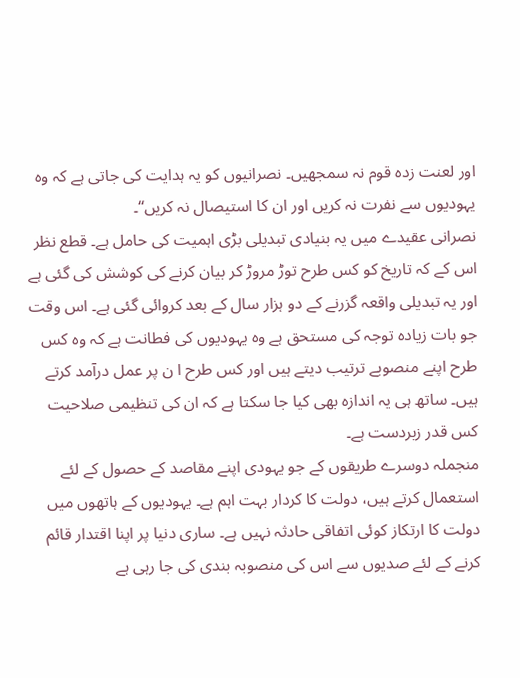اور لعنت زدہ قوم نہ سمجھیں۔ نصرانیوں کو یہ ہدایت کی جاتی ہے کہ وہ یہودیوں سے نفرت نہ کریں اور ان کا استیصال نہ کریں‘‘۔
نصرانی عقیدے میں یہ بنیادی تبدیلی بڑی اہمیت کی حامل ہے۔ قطع نظر اس کے کہ تاریخ کو کس طرح توڑ مروڑ کر بیان کرنے کی کوشش کی گئی ہے اور یہ تبدیلی واقعہ گزرنے کے دو ہزار سال کے بعد کروائی گئی ہے۔ اس وقت جو بات زیادہ توجہ کی مستحق ہے وہ یہودیوں کی فطانت ہے کہ وہ کس طرح اپنے منصوبے ترتیب دیتے ہیں اور کس طرح ا ن پر عمل درآمد کرتے ہیں۔ ساتھ ہی یہ اندازہ بھی کیا جا سکتا ہے کہ ان کی تنظیمی صلاحیت کس قدر زبردست ہے۔
منجملہ دوسرے طریقوں کے جو یہودی اپنے مقاصد کے حصول کے لئے استعمال کرتے ہیں، دولت کا کردار بہت اہم ہے۔ یہودیوں کے ہاتھوں میں دولت کا ارتکاز کوئی اتفاقی حادثہ نہیں ہے۔ ساری دنیا پر اپنا اقتدار قائم کرنے کے لئے صدیوں سے اس کی منصوبہ بندی کی جا رہی ہے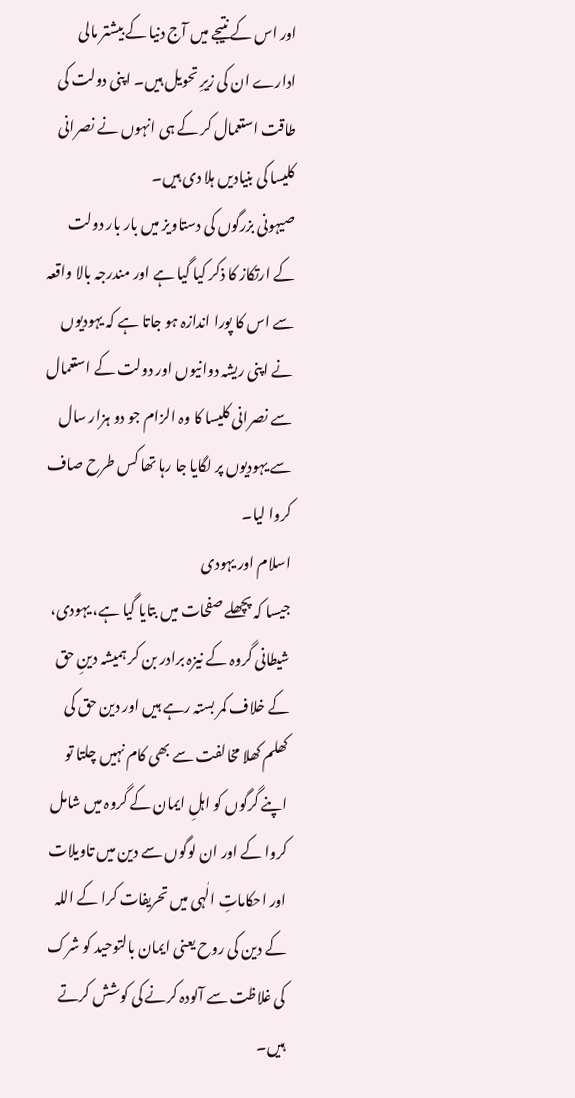اور اس کے نتیجے میں آج دنیا کے بیشتر مالی ادارے ان کی زیرِ تحویل ہیں۔ اپنی دولت کی طاقت استعمال کر کے ہی انہوں نے نصرانی کلیسا کی بنیادیں ہلا دی ہیں۔
صیہونی بزرگوں کی دستاویز میں بار بار دولت کے ارتکاز کا ذکر کیا گیا ہے اور مندرجہ بالا واقعہ سے اس کا پورا اندازہ ہو جاتا ہے کہ یہودیوں نے اپنی ریشہ دوانیوں اور دولت کے استعمال سے نصرانی کلیسا کا وہ الزام جو دو ہزار سال سے یہودیوں پر لگایا جا رہا تھا کس طرح صاف کروا لیا۔
اسلام اور یہودی
جیسا کہ پچھلے صفحات میں بتایا گیا ہے، یہودی، شیطانی گروہ کے نیزہ برادر بن کر ہمیشہ دینِ حق کے خلاف کمر بستہ رہے ہیں اور دین حق کی کھلم کھلا مخالفت سے بھی کام نہیں چلتا تو اپنے گرگوں کو اہلِ ایمان کے گروہ میں شامل کروا کے اور ان لوگوں سے دین میں تاویلات اور احکاماتِ الٰہی میں تحریفات کرا کے اللہ کے دین کی روح یعنی ایمان بالتوحید کو شرک کی غلاظت سے آلودہ کرنے کی کوشش کرتے ہیں۔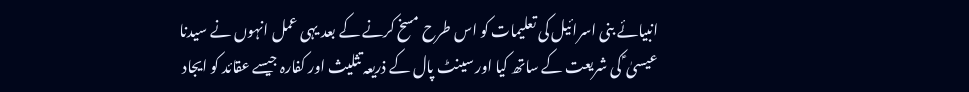انبیائے بنی اسرائیل کی تعلیمات کو اس طرح مسخ کرنے کے بعد یہی عمل انہوں نے سیدنا عیسیٰ ؑ کی شریعت کے ساتھ کیا اور سینٹ پال کے ذریعہ تثلیث اور کفارہ جیسے عقائد کو ایجاد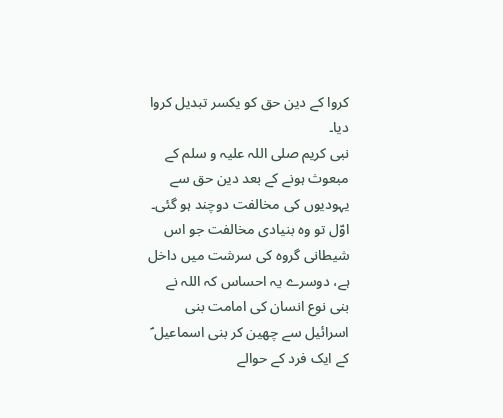کروا کے دین حق کو یکسر تبدیل کروا دیا۔
نبی کریم صلی اللہ علیہ و سلم کے مبعوث ہونے کے بعد دین حق سے یہودیوں کی مخالفت دوچند ہو گئی۔ اوّل تو وہ بنیادی مخالفت جو اس شیطانی گروہ کی سرشت میں داخل ہے، دوسرے یہ احساس کہ اللہ نے بنی نوع انسان کی امامت بنی اسرائیل سے چھین کر بنی اسماعیل ؑ کے ایک فرد کے حوالے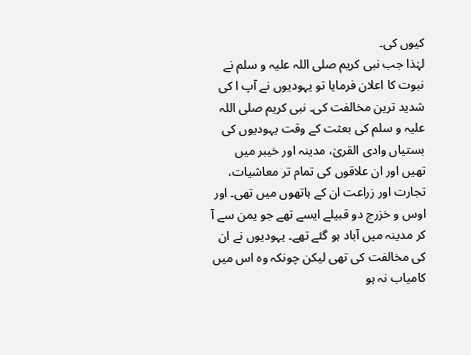کیوں کی۔
لہٰذا جب نبی کریم صلی اللہ علیہ و سلم نے نبوت کا اعلان فرمایا تو یہودیوں نے آپ ا کی شدید ترین مخالفت کی۔ نبی کریم صلی اللہ علیہ و سلم کی بعثت کے وقت یہودیوں کی بستیاں وادی القریٰ، مدینہ اور خیبر میں تھیں اور ان علاقوں کی تمام تر معاشیات، تجارت اور زراعت ان کے ہاتھوں میں تھی۔ اور اوس و خزرج دو قبیلے ایسے تھے جو یمن سے آ کر مدینہ میں آباد ہو گئے تھے۔ یہودیوں نے ان کی مخالفت کی تھی لیکن چونکہ وہ اس میں کامیاب نہ ہو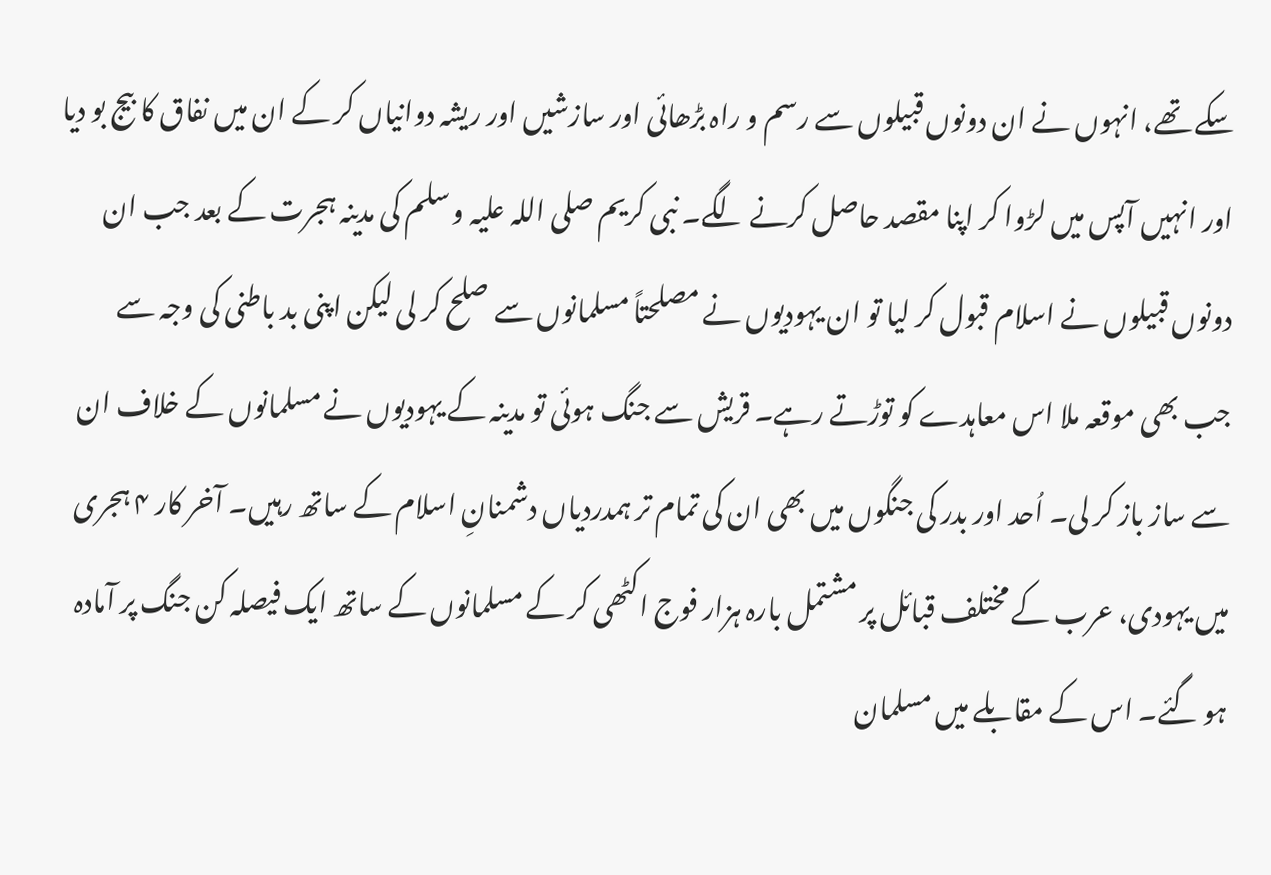سکے تھے، انہوں نے ان دونوں قبیلوں سے رسم و راہ بڑھائی اور سازشیں اور ریشہ دوانیاں کر کے ان میں نفاق کا بیج بو دیا اور انہیں آپس میں لڑوا کر اپنا مقصد حاصل کرنے لگے۔ نبی کریم صلی اللہ علیہ و سلم کی مدینہ ہجرت کے بعد جب ان دونوں قبیلوں نے اسلام قبول کر لیا تو ان یہودیوں نے مصلحتاً مسلمانوں سے صلح کر لی لیکن اپنی بد باطنی کی وجہ سے جب بھی موقعہ ملا اس معاہدے کو توڑتے رہے۔ قریش سے جنگ ہوئی تو مدینہ کے یہودیوں نے مسلمانوں کے خلاف ان سے ساز باز کر لی۔ اُحد اور بدر کی جنگوں میں بھی ان کی تمام تر ہمدردیاں دشمنانِ اسلام کے ساتھ رہیں۔ آخر کار ۴ ہجری میں یہودی، عرب کے مختلف قبائل پر مشتمل بارہ ہزار فوج اکٹھی کر کے مسلمانوں کے ساتھ ایک فیصلہ کن جنگ پر آمادہ ہو گئے۔ اس کے مقابلے میں مسلمان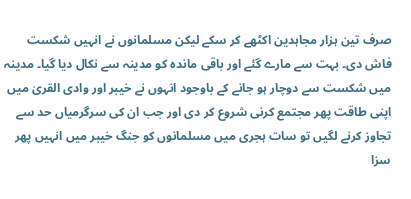صرف تین ہزار مجاہدین اکٹھے کر سکے لیکن مسلمانوں نے انہیں شکست فاش دی۔ بہت سے مارے گئے اور باقی ماندہ کو مدینہ سے نکال دیا گیا۔ مدینہ میں شکست سے دوچار ہو جانے کے باوجود انہوں نے خیبر اور وادی القریٰ میں اپنی طاقت پھر مجتمع کرنی شروع کر دی اور جب ان کی سرگرمیاں حد سے تجاوز کرنے لگیں تو سات ہجری میں مسلمانوں کو جنگ خیبر میں انہیں پھر سزا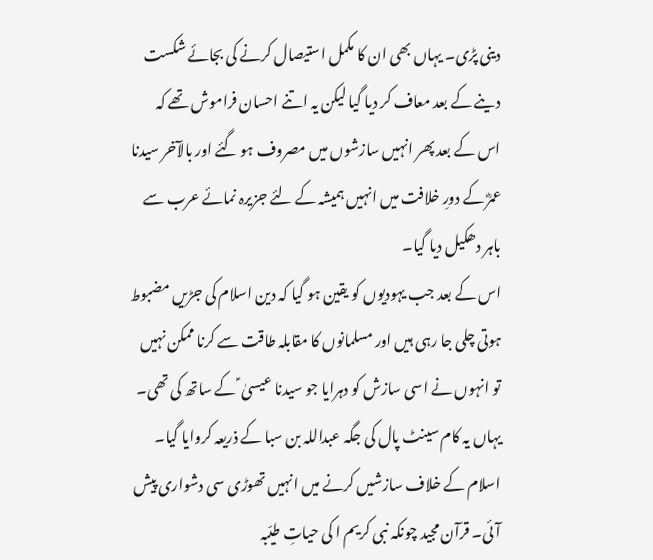دینی پڑی۔ یہاں بھی ان کا مکمل استیصال کرنے کی بجائے شکست دینے کے بعد معاف کر دیا گیا لیکن یہ اتنے احسان فراموش تھے کہ اس کے بعد پھر انہیں سازشوں میں مصروف ہو گئے اور بالآخر سیدنا عمرؓ کے دورِ خلافت میں انہیں ہمیشہ کے لئے جزیرہ نمائے عرب سے باہر دھکیل دیا گیا۔
اس کے بعد جب یہودیوں کو یقین ہو گیا کہ دین اسلام کی جڑیں مضبوط ہوتی چلی جا رہی ہیں اور مسلمانوں کا مقابلہ طاقت سے کرنا ممکن نہیں تو انہوں نے اسی سازش کو دہرایا جو سیدنا عیسیٰ ؑ کے ساتھ کی تھی۔ یہاں یہ کام سینٹ پال کی جگہ عبداللہ بن سبا کے ذریعہ کروایا گیا۔ اسلام کے خلاف سازشیں کرنے میں انہیں تھوڑی سی دشواری پیش آئی۔ قرآن مجید چونکہ نبی کریم ا کی حیاتِ طیّبہ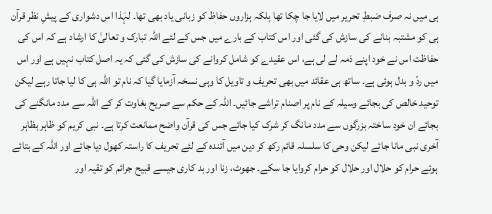ہی میں نہ صرف ضبطِ تحریر میں لایا جا چکا تھا بلکہ ہزاروں حفاظ کو زبانی یاد بھی تھا۔ لہٰذا اس دشواری کے پیشِ نظر قرآن ہی کو مشتبہ بنانے کی سازش کی گئی اور اس کتاب کے بارے میں جس کے لئے اللہ تبارک و تعالیٰ کا ارشاد ہے کہ اس کی حفاظت اس نے خود اپنے ذمہ لے لی ہے، اس عقیدے کو شامل کروانے کی سازش کی گئی کہ یہ اصل کتاب نہیں ہے اور اس میں ردّ و بدل ہوئی ہے۔ ساتھ ہی عقائد میں بھی تحریف و تاویل کا وہی نسخہ آزمایا گیا کہ نام تو اللہ ہی کا لیا جاتا رہے لیکن توحید خالص کی بجائے وسیلہ کے نام پر اصنام تراشے جائیں۔ اللہ کے حکم سے صریح بغاوت کر کے اللہ سے مدد مانگنے کی بجائے ان خود ساختہ بزرگوں سے مدد مانگ کر شرک کیا جائے جس کی قرآن واضح ممانعت کرتا ہے۔ نبی کریم کو ظاہر بظاہر آخری نبی مانا جائے لیکن وحی کا سلسلہ قائم رکھ کر دین میں آئندہ کے لئے تحریف کا راستہ کھول دیا جائے اور اللہ کے بتائے ہوئے حرام کو حلال اور حلال کو حرام کروایا جا سکے۔ جھوٹ، زنا اور بد کاری جیسے قبیح جرائم کو تقیہ اور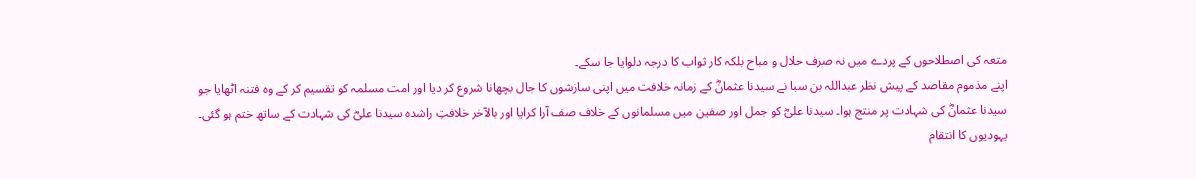متعہ کی اصطلاحوں کے پردے میں نہ صرف حلال و مباح بلکہ کار ثواب کا درجہ دلوایا جا سکے۔
اپنے مذموم مقاصد کے پیش نظر عبداللہ بن سبا نے سیدنا عثمانؓ کے زمانہ خلافت میں اپنی سازشوں کا جال بچھانا شروع کر دیا اور امت مسلمہ کو تقسیم کر کے وہ فتنہ اٹھایا جو سیدنا عثمانؓ کی شہادت پر منتج ہوا۔ سیدنا علیؓ کو جمل اور صفین میں مسلمانوں کے خلاف صف آرا کرایا اور بالآخر خلافتِ راشدہ سیدنا علیؓ کی شہادت کے ساتھ ختم ہو گئی۔
یہودیوں کا انتقام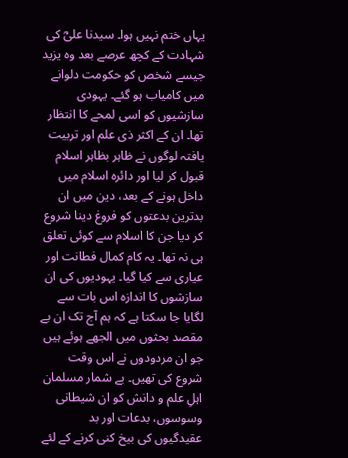یہاں ختم نہیں ہوا۔ سیدنا علیؓ کی شہادت کے کچھ عرصے بعد وہ یزید جیسے شخص کو حکومت دلوانے میں کامیاب ہو گئے۔ یہودی سازشیوں کو اسی لمحے کا انتظار تھا۔ ان کے اکثر ذی علم اور تربیت یافتہ لوگوں نے ظاہر بظاہر اسلام قبول کر لیا اور دائرہ اسلام میں داخل ہونے کے بعد، دین میں ان بدترین بدعتوں کو فروغ دینا شروع کر دیا جن کا اسلام سے کوئی تعلق ہی نہ تھا۔ یہ کام کمال فطانت اور عیاری سے کیا گیا۔ یہودیوں کی ان سازشوں کا اندازہ اس بات سے لگایا جا سکتا ہے کہ ہم آج تک ان بے مقصد بحثوں میں الجھے ہوئے ہیں جو ان مردودوں نے اس وقت شروع کی تھیں۔ بے شمار مسلمان اہلِ علم و دانش کو ان شیطانی وسوسوں، بدعات اور بد عقیدگیوں کی بیخ کنی کرنے کے لئے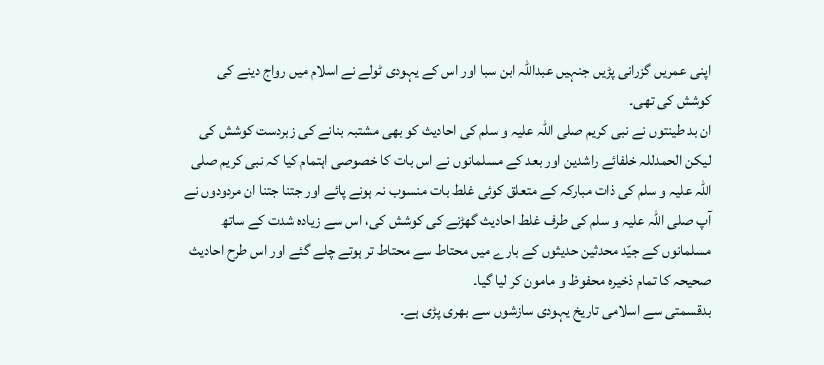اپنی عمریں گزرانی پڑیں جنہیں عبداللہ ابن سبا اور اس کے یہودی ٹولے نے اسلام میں رواج دینے کی کوشش کی تھی۔
ان بد طینتوں نے نبی کریم صلی اللہ علیہ و سلم کی احادیث کو بھی مشتبہ بنانے کی زبردست کوشش کی لیکن الحمدللہ خلفائے راشدین اور بعد کے مسلمانوں نے اس بات کا خصوصی اہتمام کیا کہ نبی کریم صلی اللہ علیہ و سلم کی ذات مبارکہ کے متعلق کوئی غلط بات منسوب نہ ہونے پائے اور جتنا جتنا ان مردودوں نے آپ صلی اللہ علیہ و سلم کی طرف غلط احادیث گھڑنے کی کوشش کی، اس سے زیادہ شدت کے ساتھ مسلمانوں کے جیّد محدثین حدیثوں کے بارے میں محتاط سے محتاط تر ہوتے چلے گئے اور اس طرح احادیث صحیحہ کا تمام ذخیرہ محفوظ و مامون کر لیا گیا۔
بدقسمتی سے اسلامی تاریخ یہودی سازشوں سے بھری پڑی ہے۔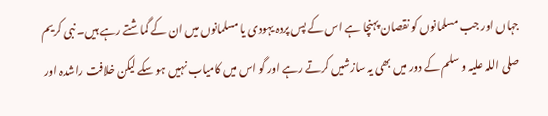جہاں اور جب مسلمانوں کو نقصان پہنچا ہے اس کے پس پردہ یہودی یا مسلمانوں میں ان کے گماشتے رہے ہیں۔ نبی کریم صلی اللہ علیہ و سلم کے دور میں بھی یہ سازشیں کرتے رہے اور گو اس میں کامیاب نہیں ہو سکے لیکن خلافت راشدہ اور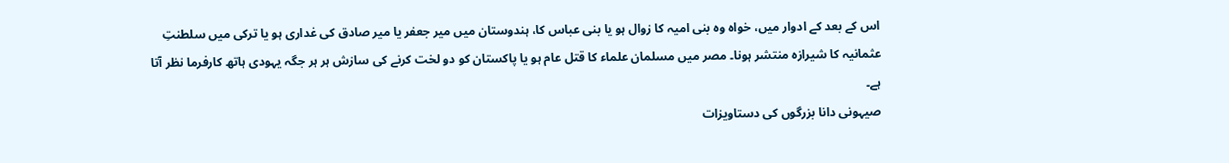اس کے بعد کے ادوار میں، خواہ وہ بنی امیہ کا زوال ہو یا بنی عباس کا، ہندوستان میں میر جعفر یا میر صادق کی غداری ہو یا ترکی میں سلطنتِ عثمانیہ کا شیرازہ منتشر ہونا۔ مصر میں مسلمان علماء کا قتل عام ہو یا پاکستان کو دو لخت کرنے کی سازش ہر ہر جگہ یہودی ہاتھ کارفرما نظر آتا ہے۔
صیہونی دانا بزرگوں کی دستاویزات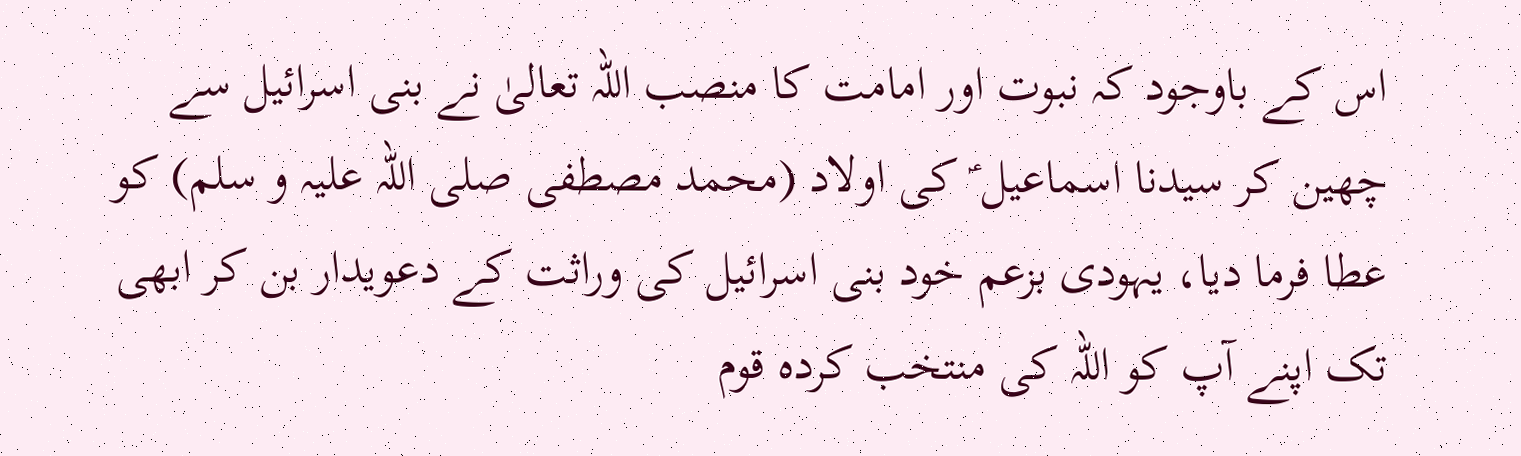اس کے باوجود کہ نبوت اور امامت کا منصب اللہ تعالیٰ نے بنی اسرائیل سے چھین کر سیدنا اسماعیل ؑ کی اولاد (محمد مصطفی صلی اللہ علیہ و سلم) کو عطا فرما دیا، یہودی بزعم خود بنی اسرائیل کی وراثت کے دعویدار بن کر ابھی تک اپنے آپ کو اللہ کی منتخب کردہ قوم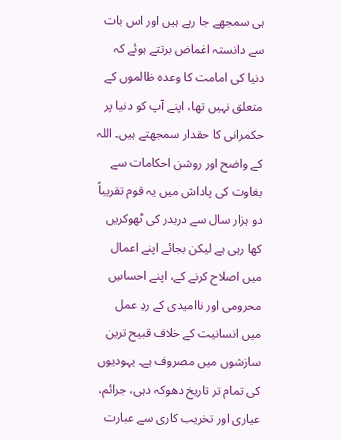ہی سمجھے جا رہے ہیں اور اس بات سے دانستہ اغماض برتتے ہوئے کہ دنیا کی امامت کا وعدہ ظالموں کے متعلق نہیں تھا، اپنے آپ کو دنیا پر حکمرانی کا حقدار سمجھتے ہیں۔ اللہ کے واضح اور روشن احکامات سے بغاوت کی پاداش میں یہ قوم تقریباً دو ہزار سال سے دربدر کی ٹھوکریں کھا رہی ہے لیکن بجائے اپنے اعمال میں اصلاح کرنے کے، اپنے احساسِ محرومی اور ناامیدی کے ردِ عمل میں انسانیت کے خلاف قبیح ترین سازشوں میں مصروف ہے۔ یہودیوں کی تمام تر تاریخ دھوکہ دہی، جرائم، عیاری اور تخریب کاری سے عبارت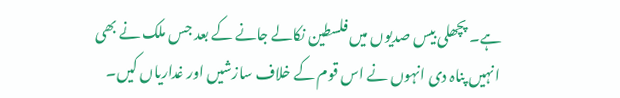ہے۔ پچھلی بیس صدیوں میں فلسطین نکالے جانے کے بعد جس ملک نے بھی انہیں پناہ دی انہوں نے اس قوم کے خلاف سازشیں اور غداریاں کیں۔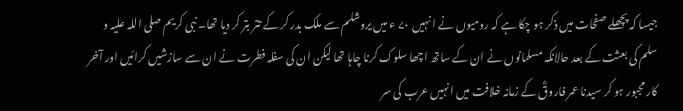جیسا کہ پچھلے صفحات میں ذکر ہو چکا ہے کہ رومیوں نے ا نہیں ۷۰ ء میں یروشلم سے ملک بدر کر کے تتر بتر کر دیا تھا۔ نبی کریم صلی اللہ علیہ و سلم کی بعثت کے بعد حالانکہ مسلمانوں نے ان کے ساتھ اچھا سلوک کرنا چاہا تھا لیکن ان کی سفلہ فطرت نے ان سے سازشیں کرائیں اور آخر کار مجبور ہو کر سیدنا عمر فاروقؓ کے زمانہ خلافت میں انہیں عرب کی سر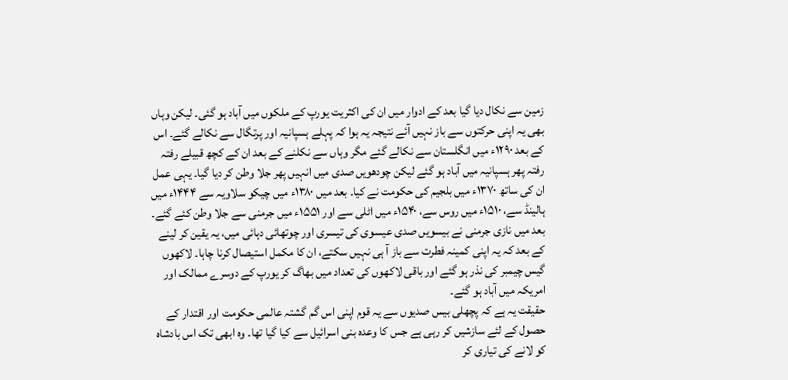زمین سے نکال دیا گیا بعد کے ادوار میں ان کی اکثریت یورپ کے ملکوں میں آباد ہو گئی۔ لیکن وہاں بھی یہ اپنی حرکتوں سے باز نہیں آئے نتیجہ یہ ہوا کہ پہلے ہسپانیہ اور پرتگال سے نکالے گئے۔ اس کے بعد ۱۲۹۰ء میں انگلستان سے نکالے گئے مگر وہاں سے نکلنے کے بعد ان کے کچھ قبیلے رفتہ رفتہ پھر ہسپانیہ میں آباد ہو گئے لیکن چودھویں صدی میں انہیں پھر جلا وطن کر دیا گیا۔ یہی عمل ان کی ساتھ ۱۳۷۰ء میں بلجیم کی حکومت نے کیا۔ بعد میں ۱۳۸۰ء میں چیکو سلاویہ سے ۱۴۴۴ء میں ہالینڈ سے، ۱۵۱۰ء میں روس سے، ۱۵۴۰ء میں اٹلی سے اور ۱۵۵۱ء میں جرمنی سے جلا وطن کئے گئے۔ بعد میں نازی جرمنی نے بیسویں صدی عیسوی کی تیسری اور چوتھائی دہائی میں، یہ یقین کر لینے کے بعد کہ یہ اپنی کمینہ فطرت سے باز آ ہی نہیں سکتے، ان کا مکمل استیصال کرنا چاہا۔ لاکھوں گیس چیمبر کی نذر ہو گئے اور باقی لاکھوں کی تعداد میں بھاگ کر یورپ کے دوسرے ممالک اور امریکہ میں آباد ہو گئے۔
حقیقت یہ ہے کہ پچھلی بیس صدیوں سے یہ قوم اپنی اس گم گشتہ عالمی حکومت اور اقتدار کے حصول کے لئے سازشیں کر رہی ہے جس کا وعدہ بنی اسرائیل سے کیا گیا تھا۔ وہ ابھی تک اس بادشاہ کو لانے کی تیاری کر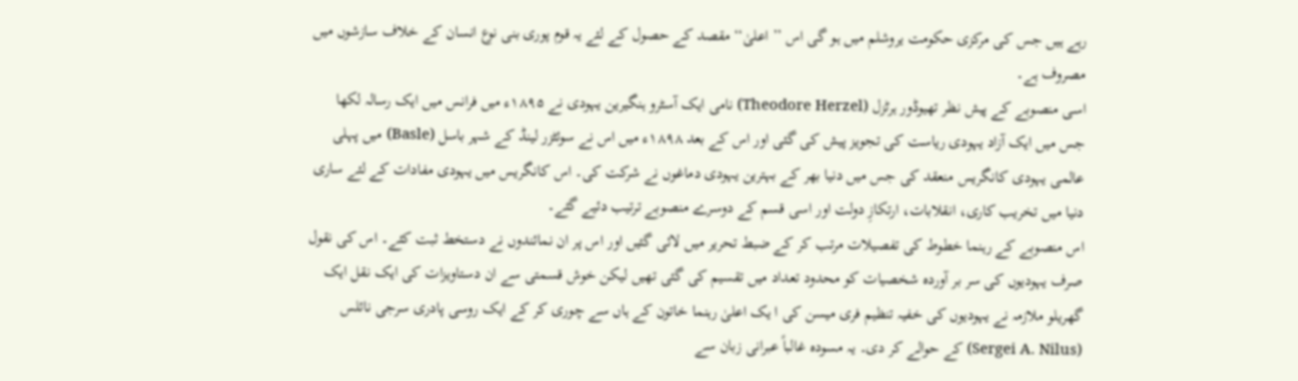رہے ہیں جس کی مرکزی حکومت یروشلم میں ہو گی اس ’’اعلیٰ‘‘ مقصد کے حصول کے لئے یہ قوم پوری بنی نوع انسان کے خلاف سازشوں میں مصروف ہے۔
اسی منصوبے کے پیش نظر تھیوڈور ہرٹزل (Theodore Herzel) نامی ایک آسٹرو ہنگیرین یہودی نے ۱۸۹۵ء میں فرانس میں ایک رسالہ لکھا جس میں ایک آزاد یہودی ریاست کی تجویز پیش کی گئی اور اس کے بعد ۱۸۹۸ء میں اس نے سوئٹزر لینڈ کے شہر باسل (Basle) میں پہلی عالمی یہودی کانگریس منعقد کی جس میں دنیا بھر کے بہترین یہودی دماغوں نے شرکت کی۔ اس کانگریس میں یہودی مفادات کے لئے ساری دنیا میں تخریب کاری، انقلابات، ارتکازِ دولت اور اسی قسم کے دوسرے منصوبے ترتیب دئیے گئے۔
اس منصوبے کے رہنما خطوط کی تفصیلات مرتب کر کے ضبط تحریر میں لائی گئیں اور اس پر ان نمائندوں نے دستخط ثبت کئے۔ اس کی نقول صرف یہودیوں کی سر بر آوردہ شخصیات کو محدود تعداد میں تقسیم کی گئی تھیں لیکن خوش قسمتی سے ان دستاویزات کی ایک نقل ایک گھریلو ملازمہ نے یہودیوں کی خفیہ تنظیم فری میسن کی ا یک اعلیٰ رہنما خاتون کے ہاں سے چوری کر کے ایک روسی پادری سرجی نائلس (Sergei A. Nilus) کے حوالے کر دی۔ یہ مسودہ غالباً عبرانی زبان سے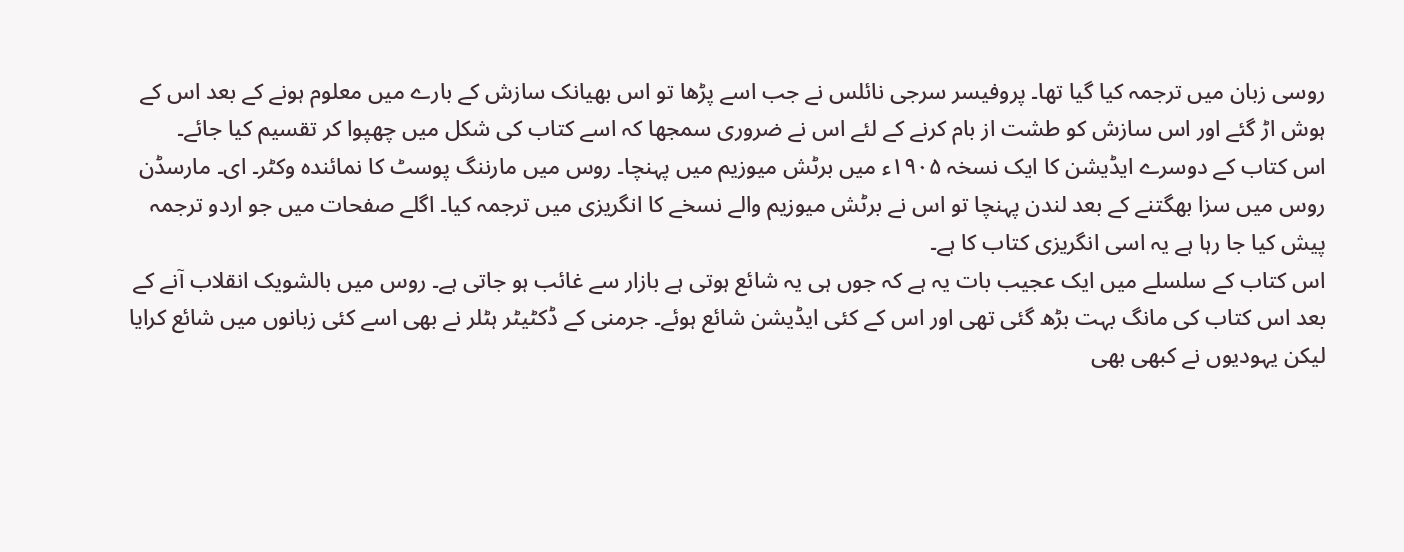روسی زبان میں ترجمہ کیا گیا تھا۔ پروفیسر سرجی نائلس نے جب اسے پڑھا تو اس بھیانک سازش کے بارے میں معلوم ہونے کے بعد اس کے ہوش اڑ گئے اور اس سازش کو طشت از بام کرنے کے لئے اس نے ضروری سمجھا کہ اسے کتاب کی شکل میں چھپوا کر تقسیم کیا جائے۔
اس کتاب کے دوسرے ایڈیشن کا ایک نسخہ ۱۹۰۵ء میں برٹش میوزیم میں پہنچا۔ روس میں مارننگ پوسٹ کا نمائندہ وکٹر۔ ای۔ مارسڈن روس میں سزا بھگتنے کے بعد لندن پہنچا تو اس نے برٹش میوزیم والے نسخے کا انگریزی میں ترجمہ کیا۔ اگلے صفحات میں جو اردو ترجمہ پیش کیا جا رہا ہے یہ اسی انگریزی کتاب کا ہے۔
اس کتاب کے سلسلے میں ایک عجیب بات یہ ہے کہ جوں ہی یہ شائع ہوتی ہے بازار سے غائب ہو جاتی ہے۔ روس میں بالشویک انقلاب آنے کے بعد اس کتاب کی مانگ بہت بڑھ گئی تھی اور اس کے کئی ایڈیشن شائع ہوئے۔ جرمنی کے ڈکٹیٹر ہٹلر نے بھی اسے کئی زبانوں میں شائع کرایا لیکن یہودیوں نے کبھی بھی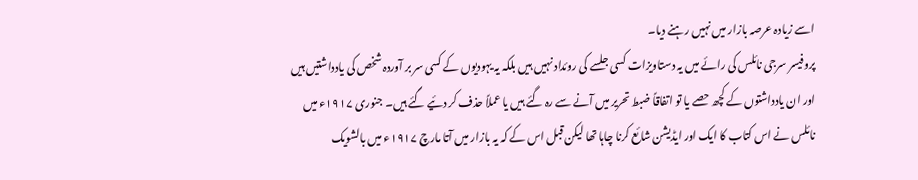اسے زیادہ عرصہ بازار میں نہیں رہنے دیا۔
پروفیسر سرجی نائلس کی رائے میں یہ دستاویزات کسی جلسے کی روئداد نہیں ہیں بلکہ یہ یہودیوں کے کسی سر بر آوردہ شخص کی یادداشتیں ہیں اور ان یادداشتوں کے کچھ حصے یا تو اتفاقاً ضبط تحریر میں آنے سے رہ گئے ہیں یا عملاً حذف کر دئیے گئے ہیں۔ جنوری ۱۹۱۷ء میں نائلس نے اس کتاب کا ایک اور ایڈیشن شائع کرنا چاہا تھا لیکن قبل اس کے کہ یہ بازار میں آتا مارچ ۱۹۱۷ء میں بالشویک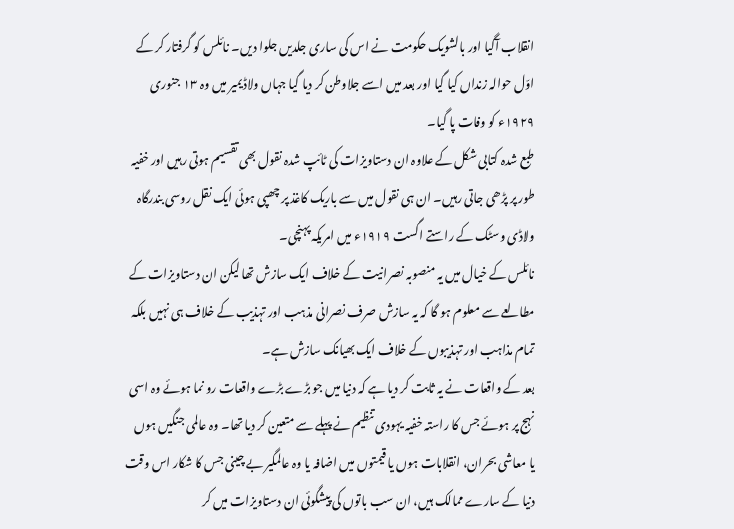انقلاب آگیا اور بالشویک حکومت نے اس کی ساری جلدیں جلوا دیں۔ نائلس کو گرفتار کر کے اوّل حوالہ زنداں کیا گیا اور بعد میں اسے جلاوطن کر دیا گیا جہاں ولاڈیمیر میں وہ ۱۳ جنوری ۱۹۲۹ء کو وفات پا گیا۔
طبع شدہ کتابی شکل کے علاوہ ان دستاویزات کی ٹائپ شدہ نقول بھی تقسیم ہوتی رہیں اور خفیہ طور پر پڑھی جاتی رہیں۔ ان ہی نقول میں سے باریک کاغذ پر چھپی ہوئی ایک نقل روسی بندرگاہ ولاڈی وسٹک کے راستے اگست ۱۹۱۹ء میں امریکہ پہنچی۔
نائلس کے خیال میں یہ منصوبہ نصرانیت کے خلاف ایک سازش تھا لیکن ان دستاویزات کے مطالعے سے معلوم ہو گا کہ یہ سازش صرف نصرانی مذہب اور تہذیب کے خلاف ہی نہیں بلکہ تمام مذاہب اور تہذیبوں کے خلاف ایک بھیانک سازش ہے۔
بعد کے واقعات نے یہ ثابت کر دیا ہے کہ دنیا میں جو بڑے بڑے واقعات رو نما ہوئے وہ اسی نہج پر ہوئے جس کا راستہ خفیہ یہودی تنظیم نے پہلے سے متعین کر دیا تھا۔ وہ عالمی جنگیں ہوں یا معاشی بحران، انقلابات ہوں یا قیمتوں میں اضافہ یا وہ عالمگیر بے چینی جس کا شکار اس وقت دنیا کے سارے ممالک ہیں، ان سب باتوں کی پیشگوئی ان دستاویزات میں کر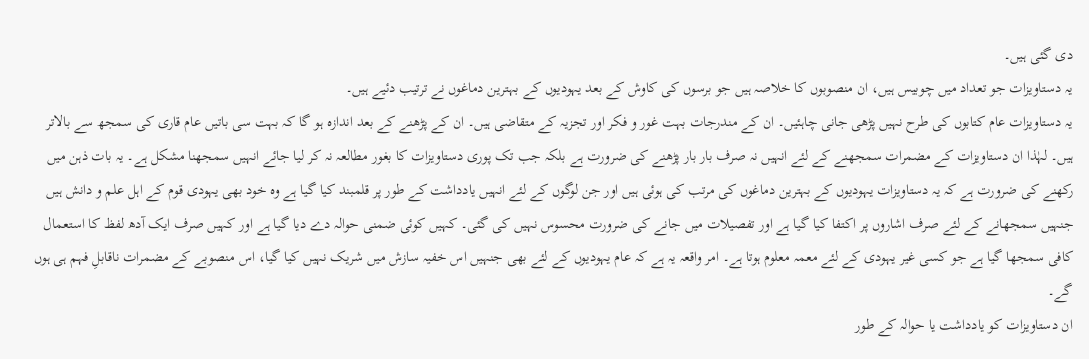دی گئی ہیں۔
یہ دستاویزات جو تعداد میں چوبیس ہیں، ان منصوبوں کا خلاصہ ہیں جو برسوں کی کاوش کے بعد یہودیوں کے بہترین دماغوں نے ترتیب دئیے ہیں۔
یہ دستاویزات عام کتابوں کی طرح نہیں پڑھی جانی چاہئیں۔ ان کے مندرجات بہت غور و فکر اور تجزیہ کے متقاضی ہیں۔ ان کے پڑھنے کے بعد اندازہ ہو گا کہ بہت سی باتیں عام قاری کی سمجھ سے بالاتر ہیں۔ لہٰذا ان دستاویزات کے مضمرات سمجھنے کے لئے انہیں نہ صرف بار بار پڑھنے کی ضرورت ہے بلکہ جب تک پوری دستاویزات کا بغور مطالعہ نہ کر لیا جائے انہیں سمجھنا مشکل ہے۔ یہ بات ذہن میں رکھنے کی ضرورت ہے کہ یہ دستاویزات یہودیوں کے بہترین دماغوں کی مرتب کی ہوئی ہیں اور جن لوگوں کے لئے انہیں یادداشت کے طور پر قلمبند کیا گیا ہے وہ خود بھی یہودی قوم کے اہل علم و دانش ہیں جنہیں سمجھانے کے لئے صرف اشاروں پر اکتفا کیا گیا ہے اور تفصیلات میں جانے کی ضرورت محسوس نہیں کی گئی۔ کہیں کوئی ضمنی حوالہ دے دیا گیا ہے اور کہیں صرف ایک آدھ لفظ کا استعمال کافی سمجھا گیا ہے جو کسی غیر یہودی کے لئے معمہ معلوم ہوتا ہے۔ امر واقعہ یہ ہے کہ عام یہودیوں کے لئے بھی جنہیں اس خفیہ سازش میں شریک نہیں کیا گیا، اس منصوبے کے مضمرات ناقابلِ فہم ہی ہوں گے۔
ان دستاویزات کو یادداشت یا حوالہ کے طور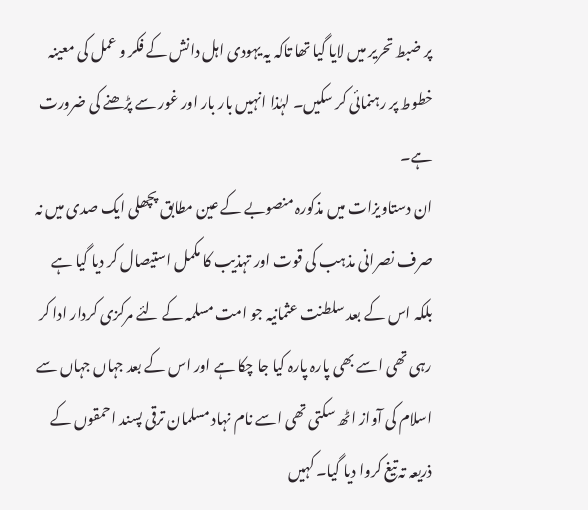پر ضبط تحریر میں لایا گیا تھا تاکہ یہ یہودی اہل دانش کے فکر و عمل کی معینہ خطوط پر رہنمائی کر سکیں۔ لہٰذا انہیں بار بار اور غور سے پڑھنے کی ضرورت ہے۔
ان دستاویزات میں مذکورہ منصوبے کے عین مطابق پچھلی ایک صدی میں نہ صرف نصرانی مذہب کی قوت اور تہذیب کا مکمل استیصال کر دیا گیا ہے بلکہ اس کے بعد سلطنت عثمانیہ جو امت مسلمہ کے لئے مرکزی کردار ادا کر رہی تھی اسے بھی پارہ پارہ کیا جا چکا ہے اور اس کے بعد جہاں جہاں سے اسلام کی آواز اٹھ سکتی تھی اسے نام نہاد مسلمان ترقی پسند احمقوں کے ذریعہ تہ تیغ کروا دیا گیا۔ کہیں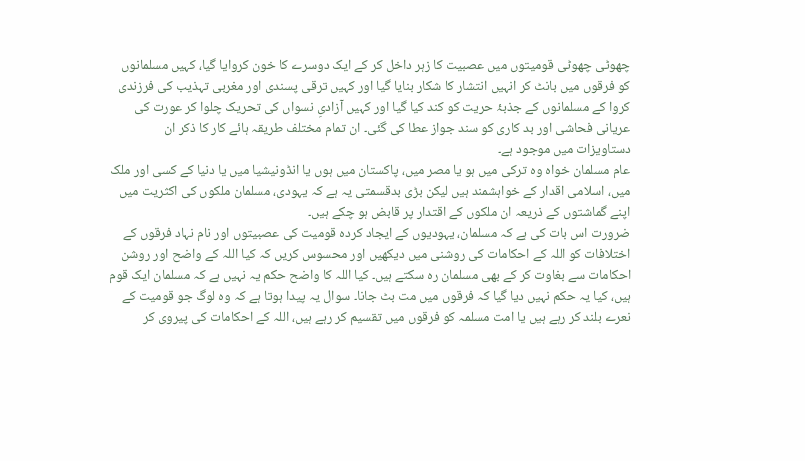چھوٹی چھوٹی قومیتوں میں عصبیت کا زہر داخل کر کے ایک دوسرے کا خون کروایا گیا، کہیں مسلمانوں کو فرقوں میں بانٹ کر انہیں انتشار کا شکار بنایا گیا اور کہیں ترقی پسندی اور مغربی تہذیب کی فرزندی کروا کے مسلمانوں کے جذبۂ حریت کو کند کیا گیا اور کہیں آزادیِ نسواں کی تحریک چلوا کر عورت کی عریانی فحاشی اور بد کاری کو سند جواز عطا کی گئی۔ ان تمام مختلف طریقہ ہائے کار کا ذکر ان دستاویزات میں موجود ہے۔
عام مسلمان خواہ وہ ترکی میں ہو یا مصر میں، پاکستان میں ہوں یا انڈونیشیا میں یا دنیا کے کسی اور ملک میں، اسلامی اقدار کے خواہشمند ہیں لیکن بڑی بدقسمتی یہ ہے کہ یہودی، مسلمان ملکوں کی اکثریت میں اپنے گماشتوں کے ذریعہ ان ملکوں کے اقتدار پر قابض ہو چکے ہیں۔
ضرورت اس بات کی ہے کہ مسلمان، یہودیوں کے ایجاد کردہ قومیت کی عصبیتوں اور نام نہاد فرقوں کے اختلافات کو اللہ کے احکامات کی روشنی میں دیکھیں اور محسوس کریں کہ کیا اللہ کے واضح اور روشن احکامات سے بغاوت کر کے بھی مسلمان رہ سکتے ہیں۔ کیا اللہ کا واضح حکم یہ نہیں ہے کہ مسلمان ایک قوم ہیں، کیا یہ حکم نہیں دیا گیا کہ فرقوں میں مت بٹ جانا۔ سوال یہ پیدا ہوتا ہے کہ وہ لوگ جو قومیت کے نعرے بلند کر رہے ہیں یا امت مسلمہ کو فرقوں میں تقسیم کر رہے ہیں، اللہ کے احکامات کی پیروی کر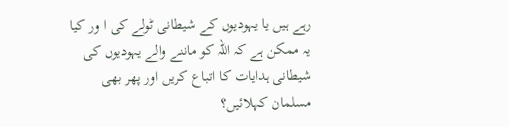رہے ہیں یا یہودیوں کے شیطانی ٹولے کی ا ور کیا یہ ممکن ہے کہ اللہ کو ماننے والے یہودیوں کی شیطانی ہدایات کا اتباع کریں اور پھر بھی مسلمان کہلائیں؟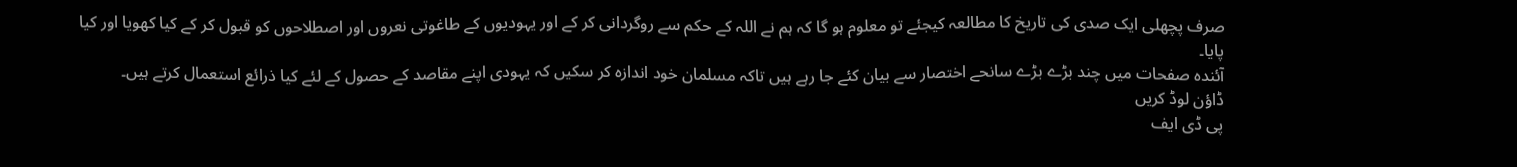صرف پچھلی ایک صدی کی تاریخ کا مطالعہ کیجئے تو معلوم ہو گا کہ ہم نے اللہ کے حکم سے روگردانی کر کے اور یہودیوں کے طاغوتی نعروں اور اصطلاحوں کو قبول کر کے کیا کھویا اور کیا پایا۔
آئندہ صفحات میں چند بڑے بڑے سانحے اختصار سے بیان کئے جا رہے ہیں تاکہ مسلمان خود اندازہ کر سکیں کہ یہودی اپنے مقاصد کے حصول کے لئے کیا ذرائع استعمال کرتے ہیں۔
ڈاؤن لوڈ کریں
پی ڈی ایف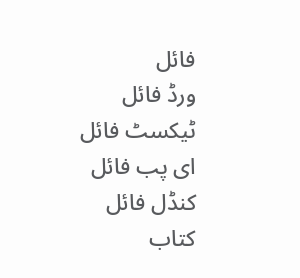فائل
ورڈ فائل
ٹیکسٹ فائل
ای پب فائل
کنڈل فائل
کتاب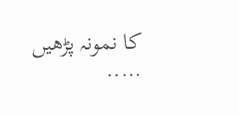کا نمونہ پڑھیں …..